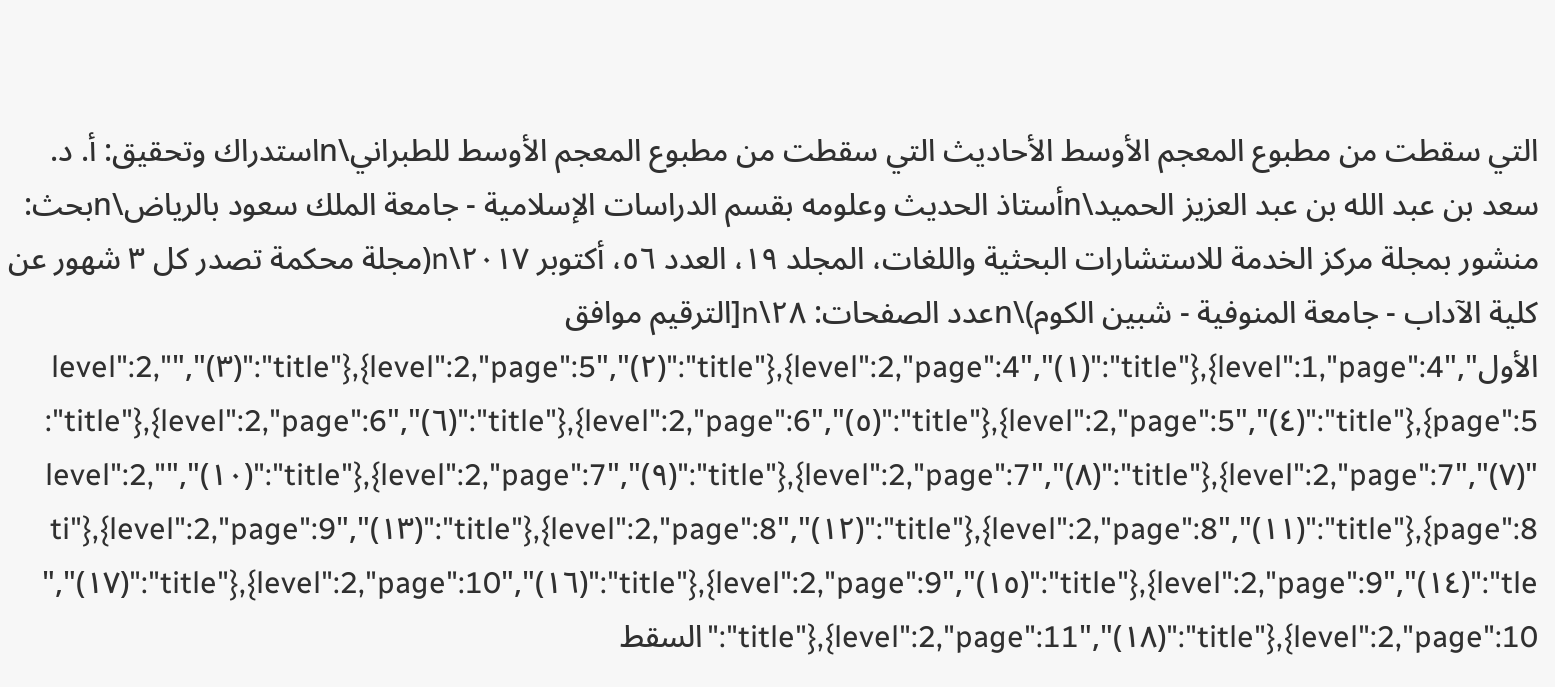التي سقطت من مطبوع المعجم الأوسط الأحاديث التي سقطت من مطبوع المعجم الأوسط للطبراني\nاستدراك وتحقيق: أ. د. سعد بن عبد الله بن عبد العزيز الحميد\nأستاذ الحديث وعلومه بقسم الدراسات الإسلامية - جامعة الملك سعود بالرياض\nبحث: منشور بمجلة مركز الخدمة للاستشارات البحثية واللغات، المجلد ١٩، العدد ٥٦، أكتوبر ٢٠١٧\n(مجلة محكمة تصدر كل ٣ شهور عن كلية الآداب - جامعة المنوفية - شبين الكوم)\nعدد الصفحات: ٢٨\n[الترقيم موافق الأول","level":1,"page":4},{"title":"(١)","level":2,"page":4},{"title":"(٢)","level":2,"page":5},{"title":"(٣)","level":2,"page":5},{"title":"(٤)","level":2,"page":5},{"title":"(٥)","level":2,"page":6},{"title":"(٦)","level":2,"page":6},{"title":"(٧)","level":2,"page":7},{"title":"(٨)","level":2,"page":7},{"title":"(٩)","level":2,"page":7},{"title":"(١٠)","level":2,"page":8},{"title":"(١١)","level":2,"page":8},{"title":"(١٢)","level":2,"page":8},{"title":"(١٣)","level":2,"page":9},{"title":"(١٤)","level":2,"page":9},{"title":"(١٥)","level":2,"page":9},{"title":"(١٦)","level":2,"page":10},{"title":"(١٧)","level":2,"page":10},{"title":"(١٨)","level":2,"page":11},{"title":"السقط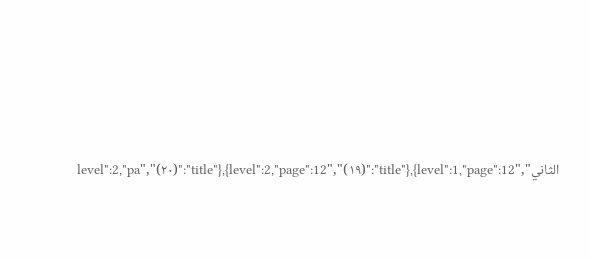الثاني","level":1,"page":12},{"title":"(١٩)","level":2,"page":12},{"title":"(٢٠)","level":2,"pa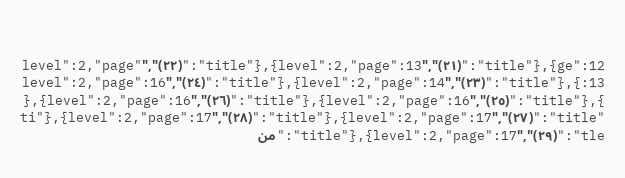ge":12},{"title":"(٢١)","level":2,"page":13},{"title":"(٢٢)","level":2,"page":13},{"title":"(٢٣)","level":2,"page":14},{"title":"(٢٤)","level":2,"page":16},{"title":"(٢٥)","level":2,"page":16},{"title":"(٢٦)","level":2,"page":16},{"title":"(٢٧)","level":2,"page":17},{"title":"(٢٨)","level":2,"page":17},{"title":"(٢٩)","level":2,"page":17},{"title":"من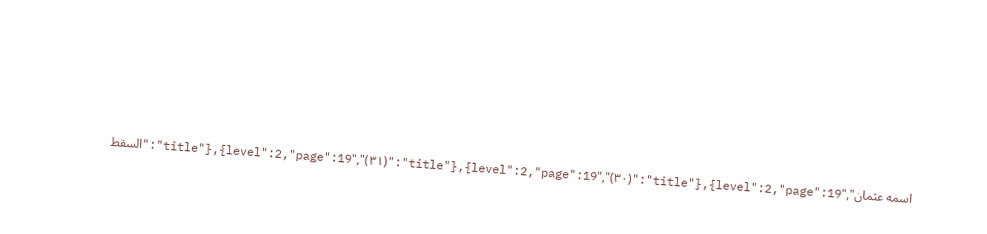اسمه عثمان","level":2,"page":19},{"title":"(٣٠)","level":2,"page":19},{"title":"(٣١)","level":2,"page":19},{"title":"السقط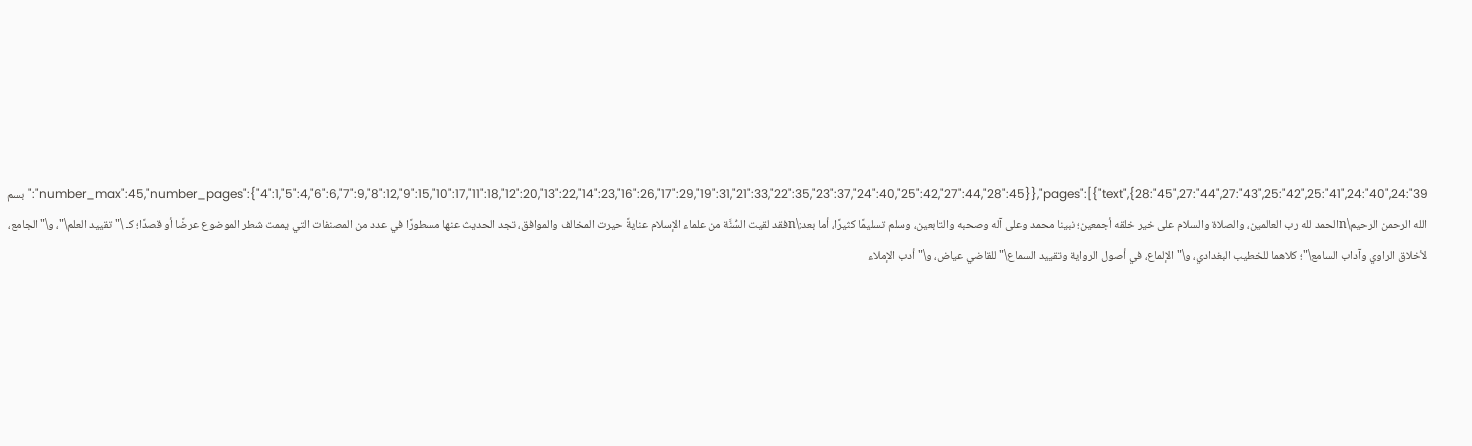39":24,"40":24,"41":25,"42":25,"43":27,"44":27,"45":28},"number_max":45,"number_pages":{"4":1,"5":4,"6":6,"7":9,"8":12,"9":15,"10":17,"11":18,"12":20,"13":22,"14":23,"16":26,"17":29,"19":31,"21":33,"22":35,"23":37,"24":40,"25":42,"27":44,"28":45}},"pages":[{"text":"بسم الله الرحمن الرحيم\nالحمد لله رب العالمين، والصلاة والسلام على خير خلقه أجمعين؛ نبينا محمد وعلى آله وصحبه والتابعين، وسلم تسليمًا كثيرًا، أما بعد:\nفقد لقيت السُّنَّة من علماء الإسلام عنايةً حيرت المخالف والموافق، تجد الحديث عنها مسطورًا في عدد من المصنفات التي يممت شطر الموضوع عرضًا أو قصدًا؛ كـ \"تقييد العلم\"، و\"الجامع، لأخلاق الراوي وآداب السامع\"؛ كلاهما للخطيب البغدادي، و\"الإلماع، في أصول الرواية وتقييد السماع\" للقاضي عياض، و\"أدب الإملاء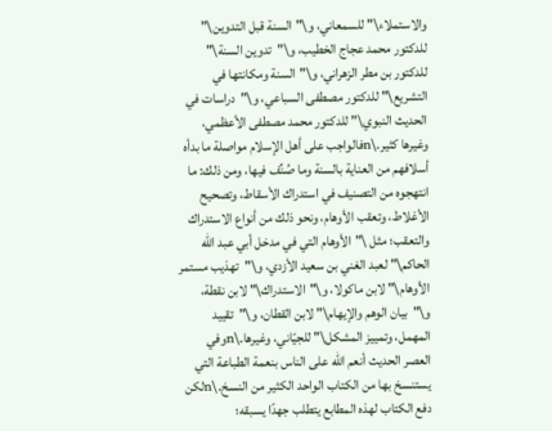والاستملاء\" للسمعاني، و\"السنة قبل التدوين\" للدكتور محمد عجاج الخطيب، و\"تدوين السنة\" للدكتور بن مطر الزهراني، و\"السنة ومكانتها في التشريع\" للدكتور مصطفى السباعي، و\"دراسات في الحديث النبوي\" للدكتور محمد مصطفى الأعظمي، وغيرها كثير.\nفالواجب على أهل الإسلام مواصلة ما بدأه أسلافهم من العناية بالسنة وما صُنِّف فيها، ومن ذلك: ما انتهجوه من التصنيف في استدراك الأسقاط، وتصحيح الأغلاط، وتعقب الأوهام، ونحو ذلك من أنواع الاستدراك والتعقب؛ مثل \"الأوهام التي في مدخل أبي عبد الله الحاكم\" لعبد الغني بن سعيد الأزدي، و\"تهذيب مستمر الأوهام\" لابن ماكولا، و\"الاستدراك\" لابن نقطة، و\"بيان الوهم والإيهام\" لابن القطان، و\"تقييد المهمل، وتمييز المشكل\" للجيّاني، وغيرها.\nوفي العصر الحديث أنعم الله على الناس بنعمة الطباعة التي يستنسخ بها من الكتاب الواحد الكثير من النسخ.\nلكن دفع الكتاب لهذه المطابع يتطلب جهدًا يسبقه؛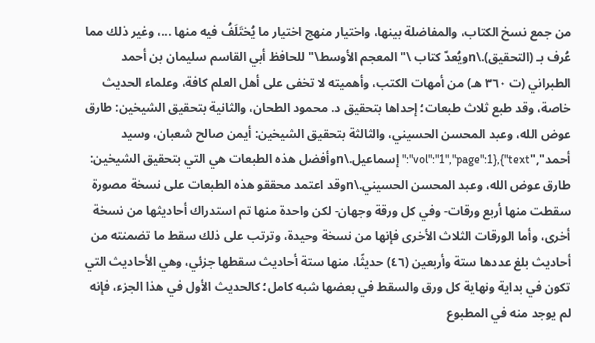من جمع نسخ الكتاب، والمفاضلة بينها، واختيار منهج اختيار ما يُختَلَفُ فيه منها ...، وغير ذلك مما عُرف بـ (التحقيق).\nويُعدّ كتاب \"المعجم الأوسط\" للحافظ أبي القاسم سليمان بن أحمد الطبراني (ت ٣٦٠ هـ) من أمهات الكتب، وأهميته لا تخفى على أهل العلم كافة، وعلماء الحديث خاصة، وقد طبع ثلاث طبعات؛ إحداها بتحقيق د. محمود الطحان، والثانية بتحقيق الشيخين: طارق عوض الله، وعبد المحسن الحسيني، والثالثة بتحقيق الشيخين: أيمن صالح شعبان، وسيد أحمد","vol":"1","page":1},{"text":"إسماعيل.\nوأفضل هذه الطبعات هي التي بتحقيق الشيخين: طارق عوض الله، وعبد المحسن الحسيني.\nوقد اعتمد محققو هذه الطبعات على نسخة مصورة سقطت منها أربع ورقات- وفي كل ورقة وجهان- لكن واحدة منها تم استدراك أحاديثها من نسخة أخرى، وأما الورقات الثلاث الأخرى فإنها من نسخة وحيدة، وترتب على ذلك سقط ما تضمنته من أحاديث بلغ عددها ستة وأربعين (٤٦) حديثًا، منها ستة أحاديث سقطها جزئي، وهي الأحاديث التي تكون في بداية ونهاية كل ورق والسقط في بعضها شبه كامل؛ كالحديث الأول في هذا الجزء، فإنه لم يوجد منه في المطبوع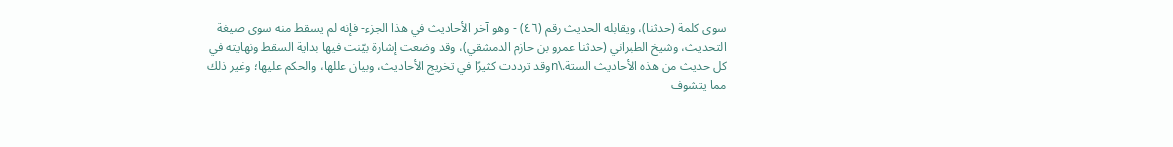سوى كلمة (حدثنا)، ويقابله الحديث رقم (٤٦) - وهو آخر الأحاديث في هذا الجزء- فإنه لم يسقط منه سوى صيغة التحديث، وشيخ الطبراني (حدثنا عمرو بن حازم الدمشقي)، وقد وضعت إشارة بيّنت فيها بداية السقط ونهايته في كل حديث من هذه الأحاديث الستة.\nوقد ترددت كثيرًا في تخريج الأحاديث، وبيان عللها، والحكم عليها؛ وغير ذلك مما يتشوف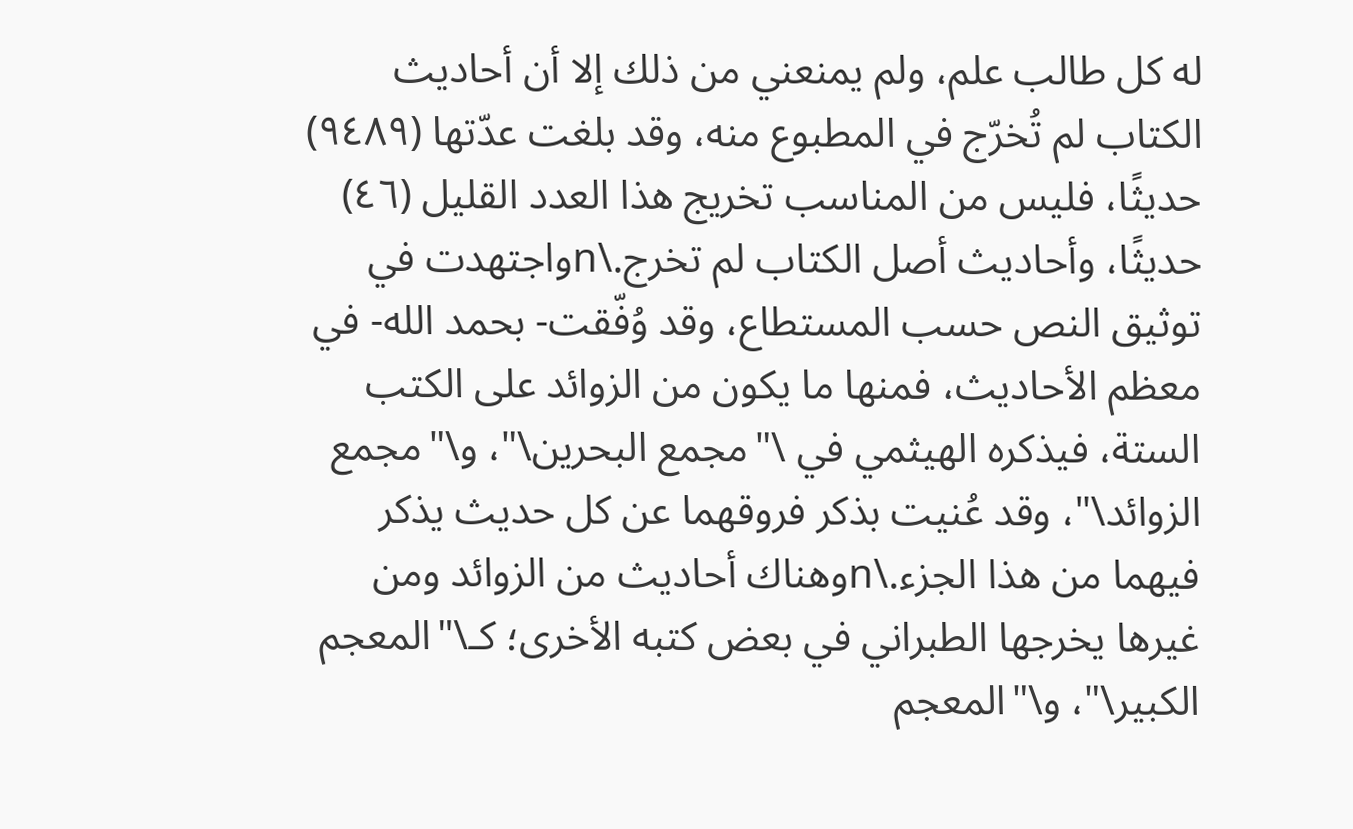له كل طالب علم، ولم يمنعني من ذلك إلا أن أحاديث الكتاب لم تُخرّج في المطبوع منه، وقد بلغت عدّتها (٩٤٨٩) حديثًا، فليس من المناسب تخريج هذا العدد القليل (٤٦) حديثًا، وأحاديث أصل الكتاب لم تخرج.\nواجتهدت في توثيق النص حسب المستطاع، وقد وُفّقت- بحمد الله- في معظم الأحاديث، فمنها ما يكون من الزوائد على الكتب الستة، فيذكره الهيثمي في \"مجمع البحرين\"، و\"مجمع الزوائد\"، وقد عُنيت بذكر فروقهما عن كل حديث يذكر فيهما من هذا الجزء.\nوهناك أحاديث من الزوائد ومن غيرها يخرجها الطبراني في بعض كتبه الأخرى؛ كـ\"المعجم الكبير\"، و\"المعجم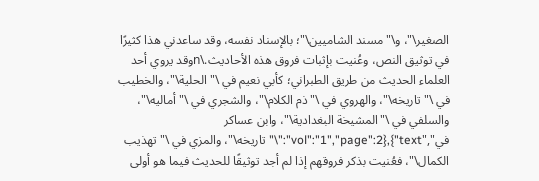الصغير\"، و\"مسند الشاميين\"؛ بالإسناد نفسه، وقد ساعدني هذا كثيرًا في توثيق النص، وعُنيت بإثبات فروق هذه الأحاديث.\nوقد يروي أحد العلماء الحديث من طريق الطبراني؛ كأبي نعيم في \"الحلية\"، والخطيب في \"تاريخه\"، والهروي في \"ذم الكلام\"، والشجري في \"أماليه\"، والسلفي في \"المشيخة البغدادية\"، وابن عساكر في","vol":"1","page":2},{"text":"\"تاريخه\"، والمزي في \"تهذيب الكمال\"، فعُنيت بذكر فروقهم إذا لم أجد توثيقًا للحديث فيما هو أولى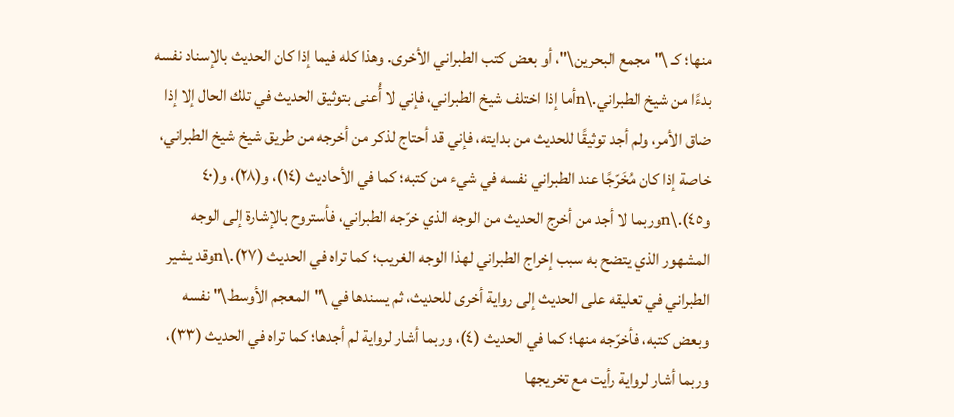منها؛ كـ \"مجمع البحرين\"، أو بعض كتب الطبراني الأخرى. وهذا كله فيما إذا كان الحديث بالإسناد نفسه بدءًا من شيخ الطبراني.\nأما إذا اختلف شيخ الطبراني، فإني لا أُعنى بتوثيق الحديث في تلك الحال إلا إذا ضاق الأمر، ولم أجد توثيقًا للحديث من بدايته، فإني قد أحتاج لذكر من أخرجه من طريق شيخ شيخ الطبراني، خاصة إذا كان مُخَرّجًا عند الطبراني نفسه في شيء من كتبه؛ كما في الأحاديث (١٤)، و(٢٨)، و(٤٠ و٤٥).\nوربما لا أجد من أخرج الحديث من الوجه الذي خرّجه الطبراني، فأستروح بالإشارة إلى الوجه المشهور الذي يتضح به سبب إخراج الطبراني لهذا الوجه الغريب؛ كما تراه في الحديث (٢٧).\nوقد يشير الطبراني في تعليقه على الحديث إلى رواية أخرى للحديث، ثم يسندها في \"المعجم الأوسط\" نفسه وبعض كتبه، فأخرّجه منها؛ كما في الحديث (٤)، وربما أشار لرواية لم أجدها؛ كما تراه في الحديث (٣٣)، وربما أشار لرواية رأيت مع تخريجها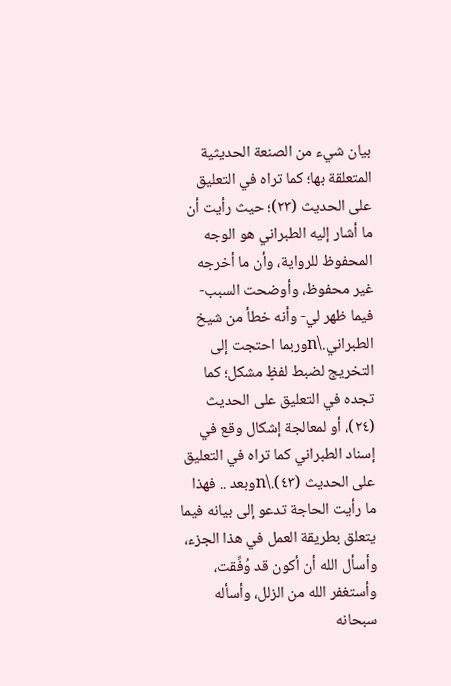بيان شيء من الصنعة الحديثية المتعلقة بها؛ كما تراه في التعليق على الحديث (٢٣)؛ حيث رأيت أن ما أشار إليه الطبراني هو الوجه المحفوظ للرواية، وأن ما أخرجه غير محفوظ، وأوضحت السبب- فيما ظهر لي- وأنه خطأ من شيخ الطبراني.\nوربما احتجت إلى التخريج لضبط لفظٍ مشكل؛ كما تجده في التعليق على الحديث (٢٤)، أو لمعالجة إشكال وقع في إسناد الطبراني كما تراه في التعليق على الحديث (٤٣).\nوبعد .. فهذا ما رأيت الحاجة تدعو إلى بيانه فيما يتعلق بطريقة العمل في هذا الجزء، وأسأل الله أن أكون قد وُفِّقت، وأستغفر الله من الزلل، وأسأله سبحانه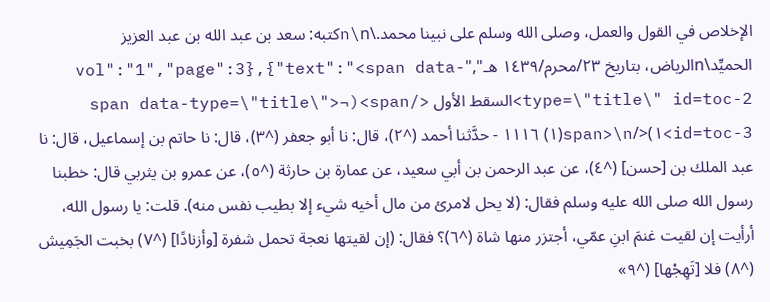الإخلاص في القول والعمل، وصلى الله وسلم على نبينا محمد.\n\nكتبه: سعد بن عبد الله بن عبد العزيز الحميِّد\nالرياض، بتاريخ ٢٣/محرم/١٤٣٩ هـ","vol":"1","page":3},{"text":"<span data-type=\"title\" id=toc-2>السقط الأول </span>(¬<span data-type=\"title\" id=toc-3>١)</span>\n(١) ١١١٦ - حدَّثنا أحمد (^٢)، قال: نا أبو جعفر (^٣)، قال: نا حاتم بن إسماعيل، قال: نا عبد الملك بن [حسن] (^٤)، عن عبد الرحمن بن أبي سعيد، عن عمارة بن حارثة (^٥)، عن عمرو بن يثربي قال: خطبنا رسول الله صلى الله عليه وسلم فقال: (لا يحل لامرئ من مال أخيه شيء إلا بطيب نفس منه). قلت: يا رسول الله، أرأيت إن لقيت غنمَ ابنِ عمّي، أجتزر منها شاة (^٦)؟ فقال: (إن لقيتها نعجة تحمل شفرة [وأزنادًا] (^٧) بخبت الجَمِيش (^٨) فلا [تَهِجْها] (^٩»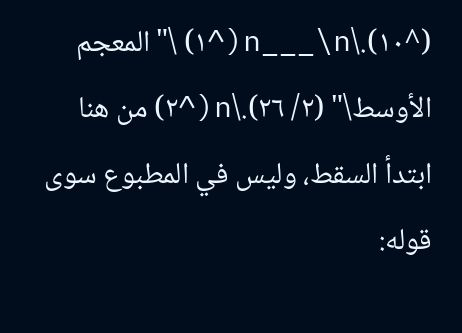(^١٠).\n___\n(^١) \"المعجم الأوسط\" (٢/ ٢٦).\n(^٢) من هنا ابتدأ السقط، وليس في المطبوع سوى قوله: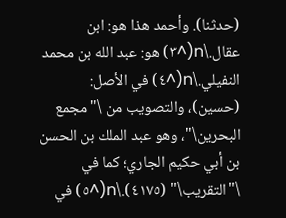(حدثنا). وأحمد هذا هو: ابن عقال.\n(^٣) هو: عبد الله بن محمد النفيلي.\n(^٤) في الأصل: (حسين)، والتصويب من \"مجمع البحرين\"، وهو عبد الملك بن الحسن بن أبي حكيم الجاري؛ كما في \"التقريب\" (٤١٧٥).\n(^٥) في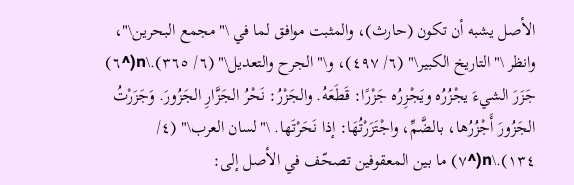الأصل يشبه أن تكون (حارث)، والمثبت موافق لما في \"مجمع البحرين\"، وانظر \"التاريخ الكبير\" (٦/ ٤٩٧)، و\"الجرح والتعديل\" (٦/ ٣٦٥).\n(^٦) جَزَرَ الشيءَ يجْزُرُه ويَجْزِرُه جَزْرًا: قَطَعَهُ. والجَزْرُ: نَحْرُ الجَزَّارِ الجَزُورَ. وَجَزَرْتُ الجَزُورَ أَجْزُرُها، بالضَّمِّ، واجْتَزَرْتُهَا: إذا نَحَرْتَها. \"لسان العرب\" (٤/ ١٣٤).\n(^٧) ما بين المعقوفين تصحّف في الأصل إلى: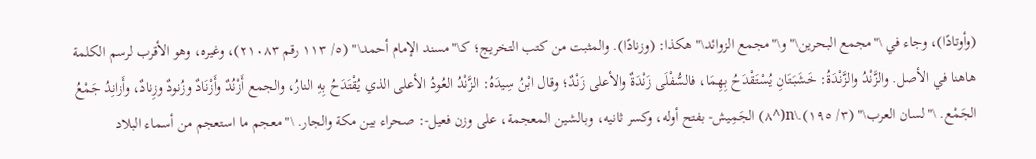(وأوتادًا)، وجاء في \"مجمع البحرين\" و\"مجمع الزوائد\" هكذا: (وزنادًا). والمثبت من كتب التخريج؛ كـ\"مسند الإمام أحمد\" (٥/ ١١٣ رقم ٢١٠٨٣)، وغيره، وهو الأقرب لرسم الكلمة هاهنا في الأصل. والزَّنْدُ والزَّنْدَةُ: خَشَبَتَانِ يُسْتَقْدَحُ بِهِمَا، فالسُّفْلَى زَنْدَةٌ والأعلى زَنْدٌ؛ وقال ابْنُ سِيدَهُ: الزَّنْدُ العُودُ الأعلى الذي يُقْتَدَحُ بِهِ النارُ، والجمع أَزْنُدٌ وأَزْنَادٌ وزُنودٌ وزِنادٌ، وأَزانِدُ جَمْعُ الجَمْع. \"لسان العرب\" (٣/ ١٩٥).\n(^٨) الجَمِيش- بفتح أوله، وكسر ثانيه، وبالشين المعجمة، على وزن فعيل-: صحراء بين مكة والجار. \"معجم ما استعجم من أسماء البلاد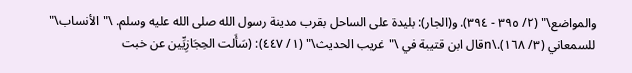والمواضع\" (٢/ ٣٩٥ - ٣٩٤). و(الجار): بليدة على الساحل بقرب مدينة رسول الله صلى الله عليه وسلم. \"الأنساب\" للسمعاني (٣/ ١٦٨).\nقال ابن قتيبة في \"غريب الحديث\" (١/ ٤٤٧): (سَأَلت الحِجَازِيِّين عن خبت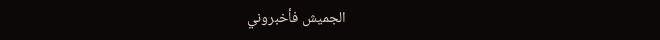الجميش فأخبروني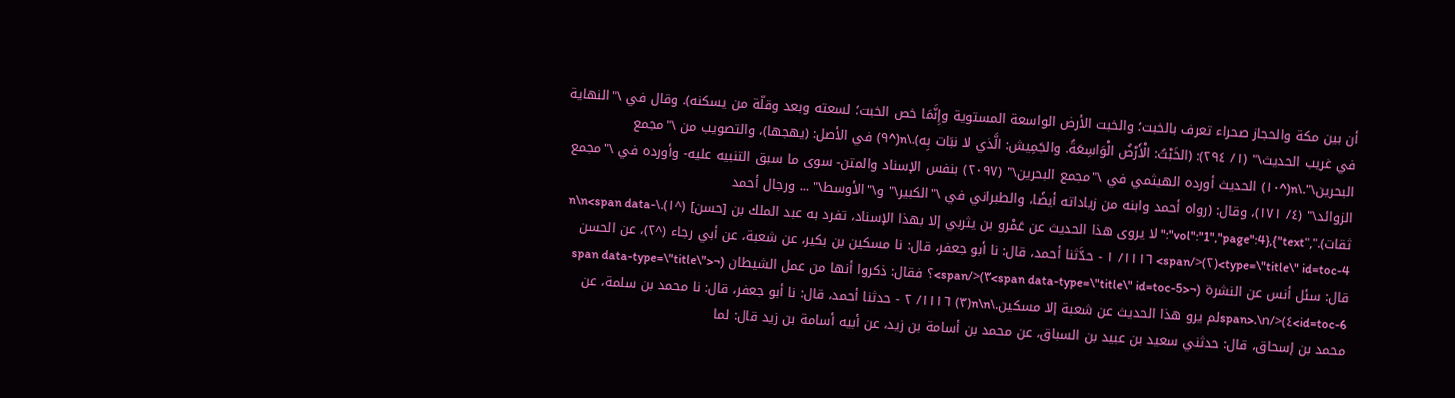أن بين مكة والحجاز صحراء تعرف بالخبت؛ والخبت الأرض الواسعة المستوية وإِنَّمَا خص الخبت؛ لسعته وبعد وقلّة من يسكنه). وقال في \"النهاية في غريب الحديث\" (١/ ٢٩٤): (الخَبْتُ: الْأَرْضُ الْوَاسِعَةُ. والجَمِيش: الَّذي لا نبَات بِه).\n(^٩) في الأصل: (يهجها)، والتصويب من \"مجمع البحرين\".\n(^١٠) الحديث أورده الهيثمي في \"مجمع البحرين\" (٢٠٩٧) بنفس الإسناد والمتن- سوى ما سبق التنبيه عليه- وأورده في \"مجمع الزوائد\" (٤/ ١٧١)، وقال: (رواه أحمد وابنه من زياداته أيضًا، والطبراني في \"الكبير\" و\"الأوسط\" ... ورجال أحمد ثقات).","vol":"1","page":4},{"text":"لا يروى هذا الحديث عن عَمْرو بن يثربي إلا بهذا الإسناد، تفرد به عبد الملك بن [حسن] (^١).\n\n<span data-type=\"title\" id=toc-4>(٢)</span> ١١١٦/ ١ - حدَّثنا أحمد، قال: نا أبو جعفر، قال: نا مسكين بن بكير، عن شعبة، عن أبي رجاء (^٢)، عن الحسن قال: سئل أنس عن النشرة (¬<span data-type=\"title\" id=toc-5>٣)</span>؟ فقال: ذكروا أنها من عمل الشيطان (¬<span data-type=\"title\" id=toc-6>٤)</span>.\nلم يرو هذا الحديث عن شعبة إلا مسكين.\n\n(٣) ١١١٦/ ٢ - حدثنا أحمد، قال: نا أبو جعفر، قال: نا محمد بن سلمة، عن محمد بن إسحاق، قال: حدثني سعيد بن عبيد بن السباق، عن محمد بن أسامة بن زيد، عن أبيه أسامة بن زيد قال: لما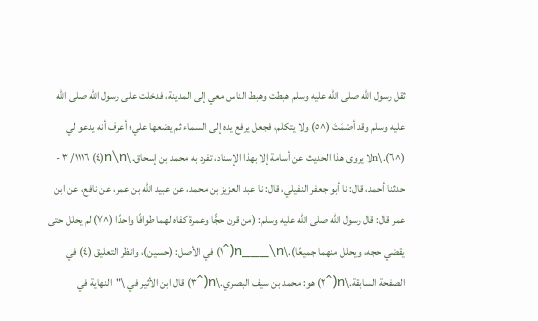ثقل رسول الله صلى الله عليه وسلم هبطت وهبط الناس معي إلى المدينة، فدخلت على رسول الله صلى الله عليه وسلم وقد أصْمَتَ (^٥) ولا يتكلم، فجعل يرفع يده إلى السماء ثم يضعها علي؛ أعرف أنه يدعو لي (^٦).\nلا يروى هذا الحديث عن أسامة إلا بهذا الإسناد، تفرد به محمد بن إسحاق.\n\n(٤) ١١١٦/ ٣ - حدثنا أحمد، قال: نا أبو جعفر النفيلي، قال: نا عبد العزيز بن محمد، عن عبيد الله بن عمر، عن نافع، عن ابن عمر قال: قال رسول الله صلى الله عليه وسلم: (من قرن حجًّا وعمرة كفاه لهما طوافًا واحدًا (^٧) لم يحلل حتى يقضي حجه، ويحلل منهما جميعًا).\n___\n(^١) في الأصل: (حسين)، وانظر التعليق (٤) في الصفحة السابقة.\n(^٢) هو: محمد بن سيف البصري.\n(^٣) قال ابن الأثير في \"النهاية في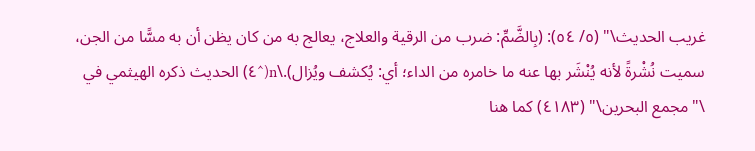غريب الحديث\" (٥/ ٥٤): (بِالضَّمِّ: ضرب من الرقية والعلاج، يعالج به من كان يظن أن به مسًّا من الجن، سميت نُشْرةً لأنه يُنْشَر بها عنه ما خامره من الداء؛ أي: يُكشف ويُزال).\n(^٤) الحديث ذكره الهيثمي في \"مجمع البحرين\" (٤١٨٣) كما هنا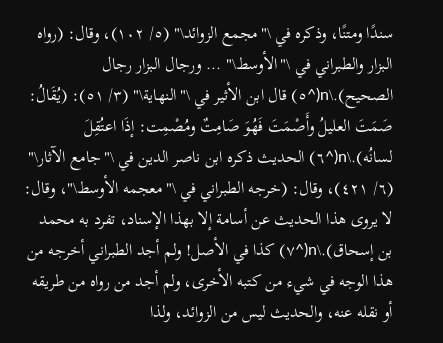سندًا ومتنًا، وذكره في \"مجمع الزوائد\" (٥/ ١٠٢)، وقال: (رواه البزار والطبراني في \"الأوسط\" ... ورجال البزار رجال الصحيح).\n(^٥) قال ابن الأثير في \"النهاية\" (٣/ ٥١): (يُقَالُ: صَمَتَ العليلُ وأَصْمَتَ فَهُوَ صَامِتٌ ومُصْمِت: إذَا اعتُقِلَ لسانُه).\n(^٦) الحديث ذكره ابن ناصر الدين في \"جامع الآثار\" (٦/ ٤٢١)، وقال: (خرجه الطبراني في \"معجمه الأوسط\"، وقال: لا يروى هذا الحديث عن أسامة إلا بهذا الإسناد، تفرد به محمد بن إسحاق).\n(^٧) كذا في الأصل! ولم أجد الطبراني أخرجه من هذا الوجه في شيء من كتبه الأخرى، ولم أجد من رواه من طريقه أو نقله عنه، والحديث ليس من الزوائد، ولذا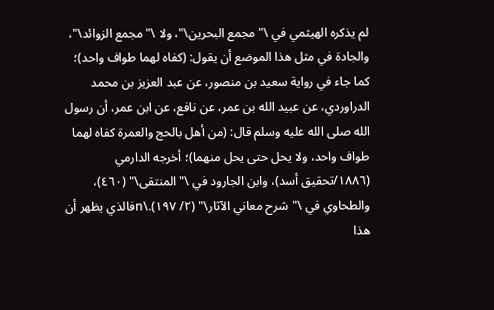لم يذكره الهيثمي في \"مجمع البحرين\"، ولا \"مجمع الزوائد\"، والجادة في مثل هذا الموضع أن يقول: (كفاه لهما طواف واحد)؛ كما جاء في رواية سعيد بن منصور، عن عبد العزيز بن محمد الدراوردي، عن عبيد الله بن عمر، عن نافع، عن ابن عمر، أن رسول الله صلى الله عليه وسلم قال: (من أهل بالحج والعمرة كفاه لهما طواف واحد، ولا يحل حتى يحل منهما)؛ أخرجه الدارمي (١٨٨٦/تحقيق أسد)، وابن الجارود في \"المنتقى\" (٤٦٠)، والطحاوي في \"شرح معاني الآثار\" (٢/ ١٩٧).\nفالذي يظهر أن هذا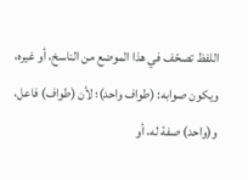اللفظ تصحّف في هذا الموضع من الناسخ، أو غيره، ويكون صوابه: (طواف واحد)؛ لأن (طواف) فاعل، و(واحد) صفة له، أو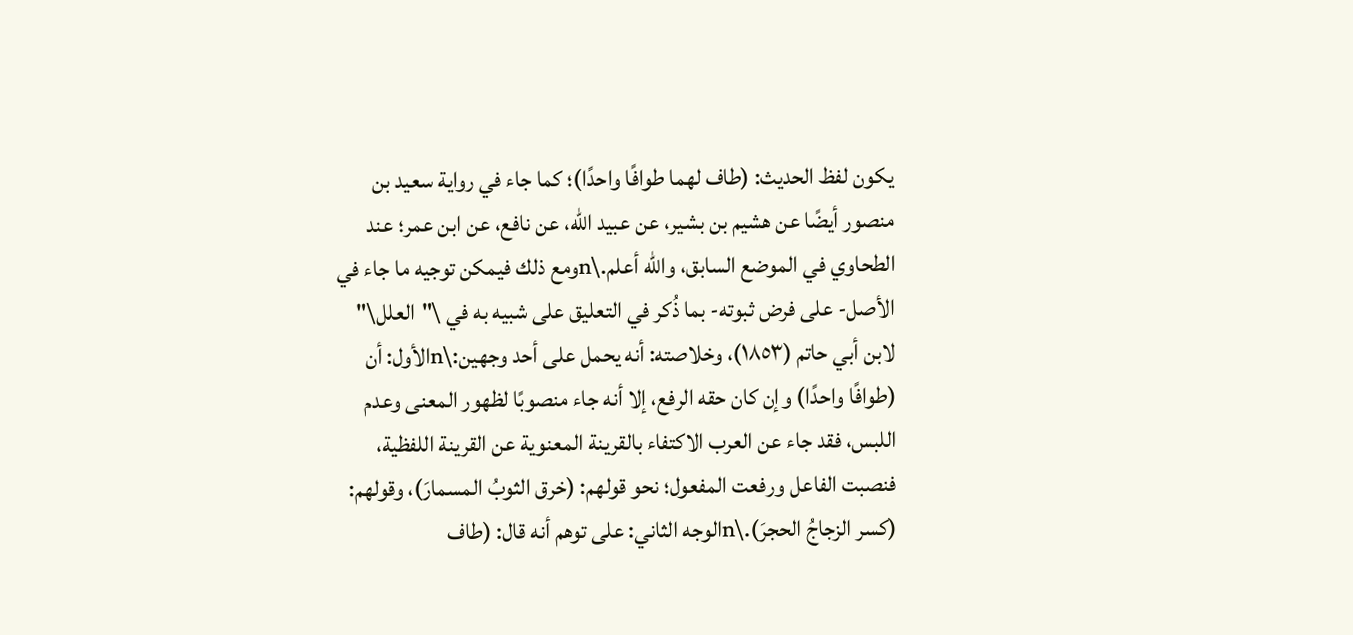يكون لفظ الحديث: (طاف لهما طوافًا واحدًا)؛ كما جاء في رواية سعيد بن منصور أيضًا عن هشيم بن بشير، عن عبيد الله، عن نافع، عن ابن عمر؛ عند الطحاوي في الموضع السابق، والله أعلم.\nومع ذلك فيمكن توجيه ما جاء في الأصل- على فرض ثبوته- بما ذُكر في التعليق على شبيه به في \"العلل\" لابن أبي حاتم (١٨٥٣)، وخلاصته: أنه يحمل على أحد وجهين:\nالأول: أن (طوافًا واحدًا) وإن كان حقه الرفع، إلا أنه جاء منصوبًا لظهور المعنى وعدم اللبس، فقد جاء عن العرب الاكتفاء بالقرينة المعنوية عن القرينة اللفظية، فنصبت الفاعل ورفعت المفعول؛ نحو قولهم: (خرق الثوبُ المسمارَ)، وقولهم: (كسر الزجاجُ الحجرَ).\nالوجه الثاني: على توهم أنه قال: (طاف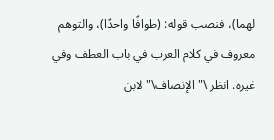لهما)، فنصب قوله: (طوافًا واحدًا)، والتوهم معروف في كلام العرب في باب العطف وفي غيره. انظر \"الإنصاف\" لابن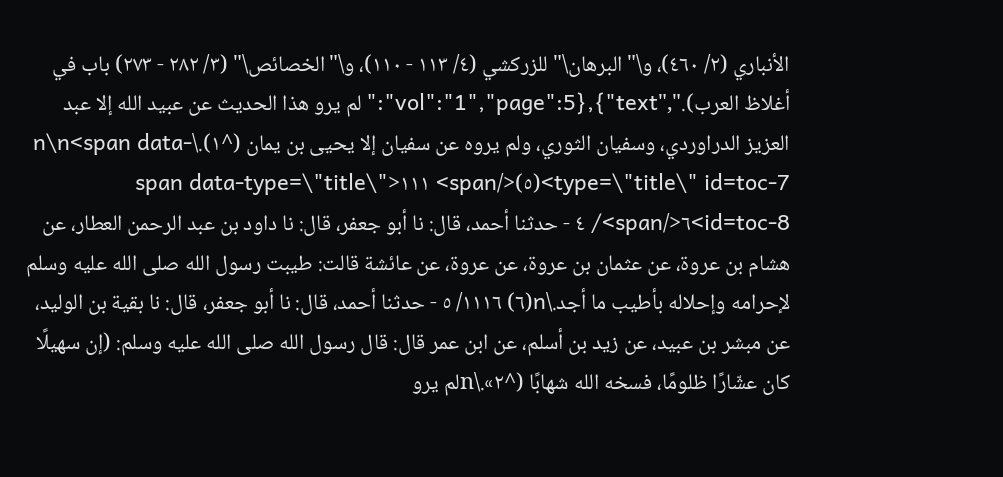الأنباري (٢/ ٤٦٠)، و\"البرهان\" للزركشي (٤/ ١١٣ - ١١٠)، و\"الخصائص\" (٣/ ٢٨٢ - ٢٧٣) باب في أغلاظ العرب).","vol":"1","page":5},{"text":"لم يرو هذا الحديث عن عبيد الله إلا عبد العزيز الدراوردي، وسفيان الثوري، ولم يروه عن سفيان إلا يحيى بن يمان (^١).\n\n<span data-type=\"title\" id=toc-7>(٥)</span> ١١١<span data-type=\"title\" id=toc-8>٦</span>/ ٤ - حدثنا أحمد، قال: نا أبو جعفر، قال: نا داود بن عبد الرحمن العطار، عن هشام بن عروة، عن عثمان بن عروة، عن عروة، عن عائشة قالت: طيبت رسول الله صلى الله عليه وسلم لإحرامه وإحلاله بأطيب ما أجد.\n(٦) ١١١٦/ ٥ - حدثنا أحمد، قال: نا أبو جعفر، قال: نا بقية بن الوليد، عن مبشر بن عبيد، عن زيد بن أسلم، عن ابن عمر قال: قال رسول الله صلى الله عليه وسلم: (إن سهيلًا كان عشّارًا ظلومًا، فسخه الله شهابًا (^٢».\nلم يرو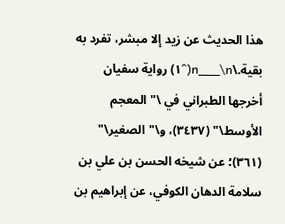هذا الحديث عن زيد إلا مبشر، تفرد به بقية.\n___\n(^١) رواية سفيان أخرجها الطبراني في \"المعجم الأوسط\" (٣٤٣٧)، و\"الصغير\" (٣٦١)؛ عن شيخه الحسن بن علي بن سلامة الدهان الكوفي، عن إبراهيم بن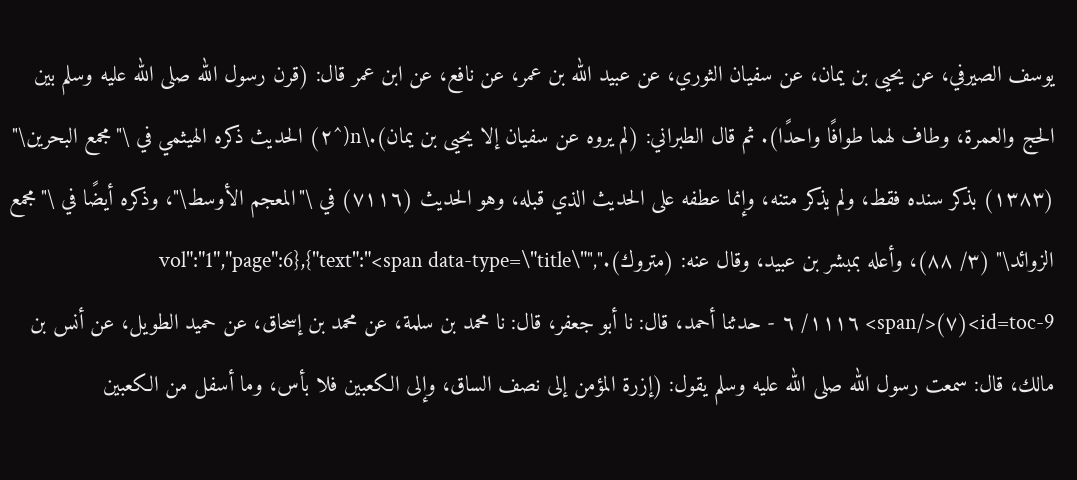يوسف الصيرفي، عن يحيى بن يمان، عن سفيان الثوري، عن عبيد الله بن عمر، عن نافع، عن ابن عمر قال: (قرن رسول الله صلى الله عليه وسلم بين الحج والعمرة، وطاف لهما طوافًا واحدًا). ثم قال الطبراني: (لم يروه عن سفيان إلا يحيى بن يمان).\n(^٢) الحديث ذكره الهيثمي في \"مجمع البحرين\" (١٣٨٣) بذكر سنده فقط، ولم يذكر متنه، وإنما عطفه على الحديث الذي قبله، وهو الحديث (٧١١٦) في \"المعجم الأوسط\"، وذكره أيضًا في \"مجمع الزوائد\" (٣/ ٨٨)، وأعله بمبشر بن عبيد، وقال عنه: (متروك).","vol":"1","page":6},{"text":"<span data-type=\"title\" id=toc-9>(٧)</span> ١١١٦/ ٦ - حدثنا أحمد، قال: نا أبو جعفر، قال: نا محمد بن سلمة، عن محمد بن إسحاق، عن حميد الطويل، عن أنس بن مالك، قال: سمعت رسول الله صلى الله عليه وسلم يقول: (إزرة المؤمن إلى نصف الساق، وإلى الكعبين فلا بأس، وما أسفل من الكعبين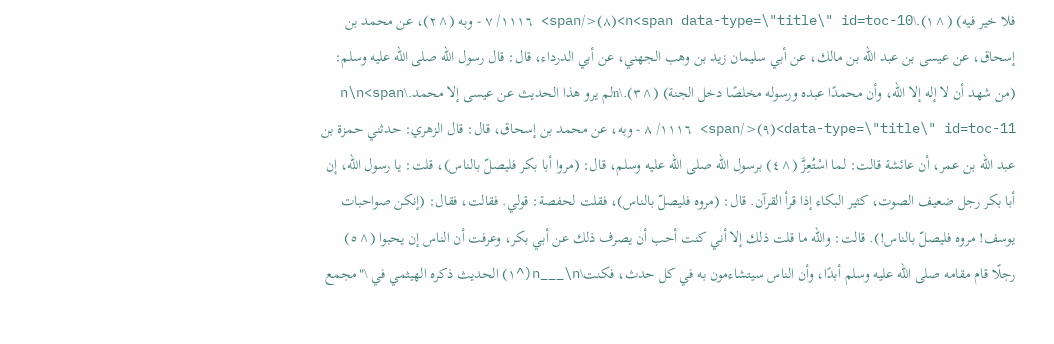فلا خير فيه) (^١).\n<span data-type=\"title\" id=toc-10>(٨)</span> ١١١٦/ ٧ - وبه (^٢)، عن محمد بن إسحاق، عن عيسى بن عبد الله بن مالك، عن أبي سليمان زيد بن وهب الجهني، عن أبي الدرداء، قال: قال رسول الله صلى الله عليه وسلم: (من شهد أن لا إله إلا الله، وأن محمدًا عبده ورسوله مخلصًا دخل الجنة) (^٣).\nلم يرو هذا الحديث عن عيسى إلا محمد.\n\n<span data-type=\"title\" id=toc-11>(٩)</span> ١١١٦/ ٨ - وبه، عن محمد بن إسحاق، قال: قال الزهري: حدثني حمزة بن عبد الله بن عمر، أن عائشة قالت: لما اسْتُعِزَّ (^٤) برسول الله صلى الله عليه وسلم، قال: (مروا أبا بكر فليصلّ بالناس)، قلت: يا رسول الله، إن أبا بكر رجل ضعيف الصوت، كثير البكاء إذا قرأ القرآن. قال: (مروه فليصلّ بالناس)، فقلت لحفصة: قولي. فقالت، فقال: (إنكن صواحبات يوسف! مروه فليصلّ بالناس!). قالت: والله ما قلت ذلك إلا أني كنت أحب أن يصرف ذلك عن أبي بكر، وعرفت أن الناس إن يحبوا (^٥) رجلًا قام مقامه صلى الله عليه وسلم أبدًا، وأن الناس سيتشاءمون به في كل حدث، فكنت\n___\n(^١) الحديث ذكره الهيثمي في \"مجمع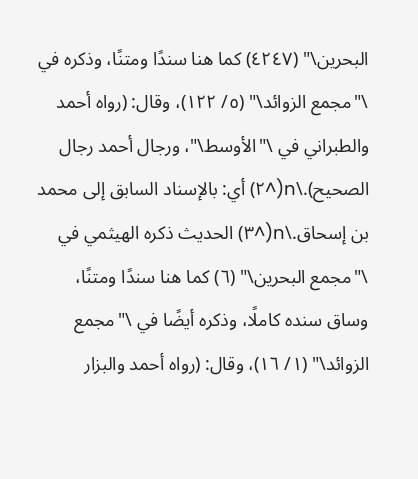البحرين\" (٤٢٤٧) كما هنا سندًا ومتنًا، وذكره في \"مجمع الزوائد\" (٥/ ١٢٢)، وقال: (رواه أحمد والطبراني في \"الأوسط\"، ورجال أحمد رجال الصحيح).\n(^٢) أي: بالإسناد السابق إلى محمد بن إسحاق.\n(^٣) الحديث ذكره الهيثمي في \"مجمع البحرين\" (٦) كما هنا سندًا ومتنًا، وساق سنده كاملًا، وذكره أيضًا في \"مجمع الزوائد\" (١/ ١٦)، وقال: (رواه أحمد والبزار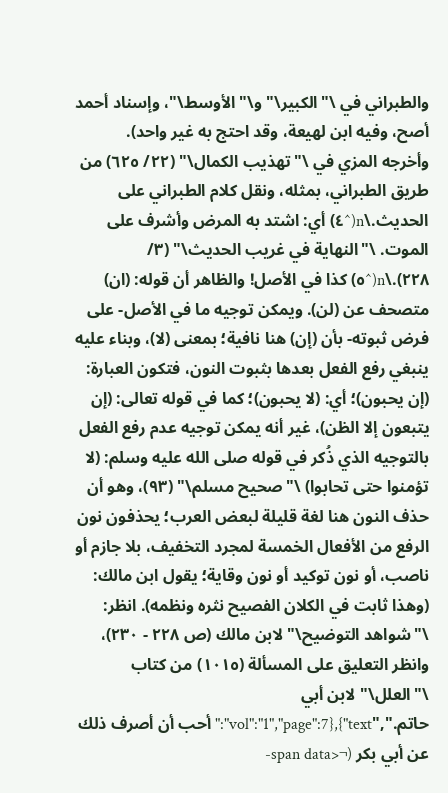والطبراني في \"الكبير\" و\"الأوسط\"، وإسناد أحمد أصح، وفيه ابن لهيعة، وقد احتج به غير واحد). وأخرجه المزي في \"تهذيب الكمال\" (٢٢/ ٦٢٥) من طريق الطبراني، بمثله، ونقل كلام الطبراني على الحديث.\n(^٤) أي: اشتد به المرض وأشرف على الموت. \"النهاية في غريب الحديث\" (٣/ ٢٢٨).\n(^٥) كذا في الأصل! والظاهر أن قوله: (ان) متصحف عن (لن). ويمكن توجيه ما في الأصل- على فرض ثبوته- بأن (إن) هنا نافية؛ بمعنى (لا)، وبناء عليه ينبغي رفع الفعل بعدها بثبوت النون، فتكون العبارة: (إن يحبون)؛ أي: (لا يحبون)؛ كما في قوله تعالى: (إن يتبعون إلا الظن)، غير أنه يمكن توجيه عدم رفع الفعل بالتوجيه الذي ذُكر في قوله صلى الله عليه وسلم: (لا تؤمنوا حتى تحابوا) \"صحيح مسلم\" (٩٣)، وهو أن حذف النون هنا لغة قليلة لبعض العرب؛ يحذفون نون الرفع من الأفعال الخمسة لمجرد التخفيف، بلا جازم أو ناصب، أو نون توكيد أو نون وقاية؛ يقول ابن مالك: (وهذا ثابت في الكلان الفصيح نثره ونظمه). انظر: \"شواهد التوضيح\" لابن مالك (ص ٢٢٨ - ٢٣٠)، وانظر التعليق على المسألة (١٠١٥) من كتاب \"العلل\" لابن أبي حاتم.","vol":"1","page":7},{"text":"أحب أن أصرف ذلك عن أبي بكر (¬<span data-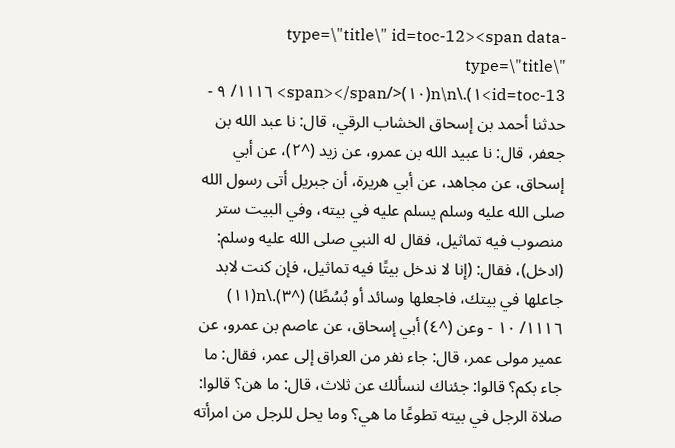type=\"title\" id=toc-12><span data-type=\"title\" id=toc-13>١).\n\n(١٠)</span></span> ١١١٦/ ٩ - حدثنا أحمد بن إسحاق الخشاب الرقي، قال: نا عبد الله بن جعفر، قال: نا عبيد الله بن عمرو، عن زيد (^٢)، عن أبي إسحاق، عن مجاهد، عن أبي هريرة، أن جبريل أتى رسول الله صلى الله عليه وسلم يسلم عليه في بيته، وفي البيت ستر منصوب فيه تماثيل، فقال له النبي صلى الله عليه وسلم: (ادخل)، فقال: (إنا لا ندخل بيتًا فيه تماثيل، فإن كنت لابد جاعلها في بيتك، فاجعلها وسائد أو بُسُطًا) (^٣).\n(١١) ١١١٦/ ١٠ - وعن (^٤) أبي إسحاق، عن عاصم بن عمرو، عن عمير مولى عمر، قال: جاء نفر من العراق إلى عمر، فقال: ما جاء بكم؟ قالوا: جئناك لنسألك عن ثلاث، قال: ما هن؟ قالوا: صلاة الرجل في بيته تطوعًا ما هي؟ وما يحل للرجل من امرأته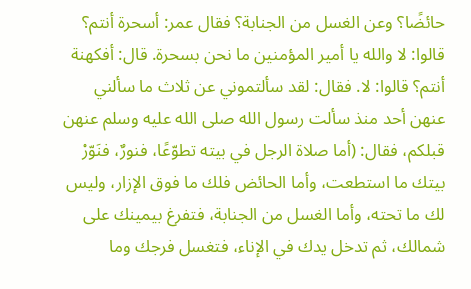حائضًا؟ وعن الغسل من الجنابة؟ فقال عمر: أسحرة أنتم؟ قالوا: لا والله يا أمير المؤمنين ما نحن بسحرة. قال: أفكهنة أنتم؟ قالوا: لا. فقال: لقد سألتموني عن ثلاث ما سألني عنهن أحد منذ سألت رسول الله صلى الله عليه وسلم عنهن قبلكم، فقال: (أما صلاة الرجل في بيته تطوّعًا، فنورٌ، فنَوّرْ بيتك ما استطعت، وأما الحائض فلك ما فوق الإزار، وليس لك ما تحته، وأما الغسل من الجنابة، فتفرغ بيمينك على شمالك، ثم تدخل يدك في الإناء، فتغسل فرجك وما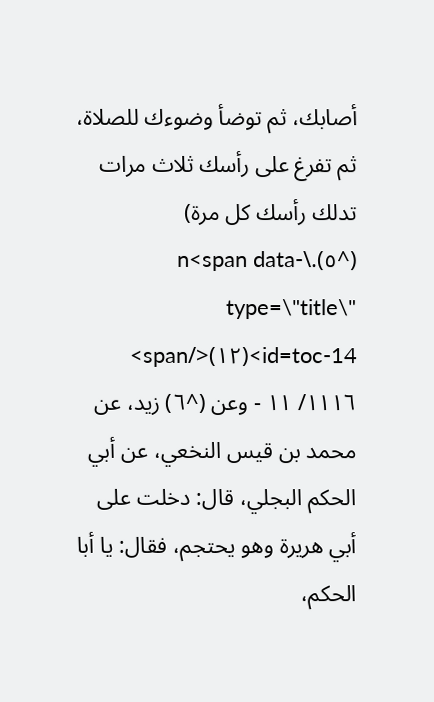أصابك، ثم توضأ وضوءك للصلاة، ثم تفرغ على رأسك ثلاث مرات تدلك رأسك كل مرة) (^٥).\n<span data-type=\"title\" id=toc-14>(١٢)</span> ١١١٦/ ١١ - وعن (^٦) زيد، عن محمد بن قيس النخعي، عن أبي الحكم البجلي، قال: دخلت على أبي هريرة وهو يحتجم، فقال: يا أبا الحكم،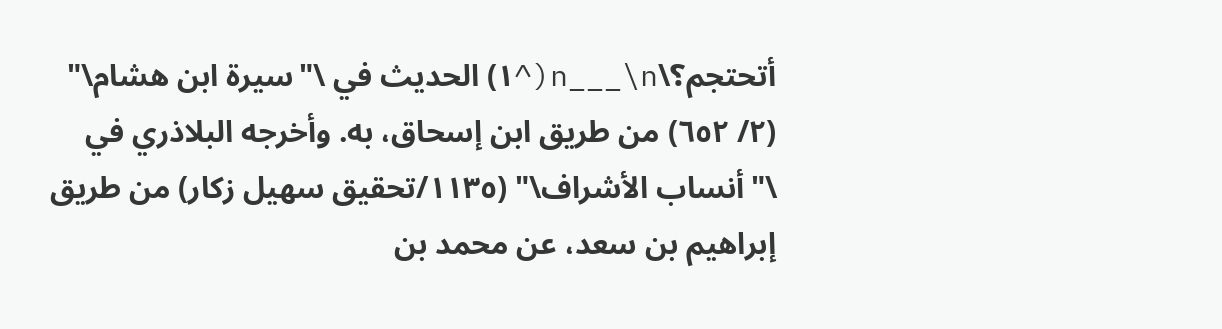أتحتجم؟\n___\n(^١) الحديث في \"سيرة ابن هشام\" (٢/ ٦٥٢) من طريق ابن إسحاق، به. وأخرجه البلاذري في \"أنساب الأشراف\" (١١٣٥/تحقيق سهيل زكار) من طريق إبراهيم بن سعد، عن محمد بن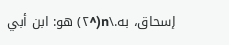إسحاق، به.\n(^٢) هو: ابن أبي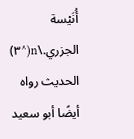أُنَيْسة الجزري.\n(^٣) الحديث رواه أيضًا أبو سعيد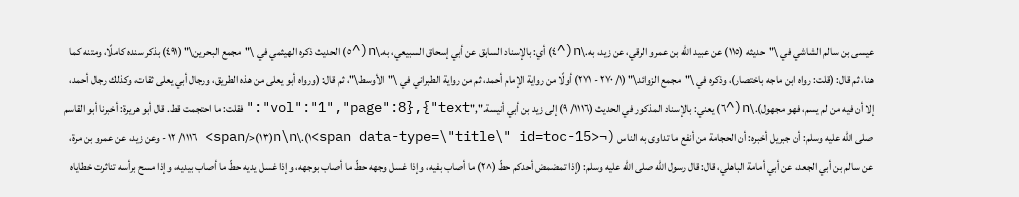عيسى بن سالم الشاشي في \"حديثه (١١٥) عن عبيد الله بن عمرو الرقي، عن زيد، به.\n(^٤) أي: بالإسناد السابق عن أبي إسحاق السبيعي، به.\n(^٥) الحديث ذكره الهيثمي في \"مجمع البحرين\" (٤٩١) بذكر سنده كاملًا، ومتنه كما هنا، ثم قال: (قلت: رواه ابن ماجه باختصار)، وذكره في \"مجمع الزوائد\" (١/ ٢٧٠ - ٢٧١) أولًا من رواية الإمام أحمد، ثم من رواية الطبراني في \"الأوسط\"، ثم قال: (ورواه أبو يعلى من هذه الطريق، ورجال أبي يعلى ثقات، وكذلك رجال أحمد، إلا أن فيه من لم يسم، فهو مجهول).\n(^٦) يعني: بالإسناد المذكور في الحديث (١١١٦/ ٩) إلى زيد بن أبي أنيسة.","vol":"1","page":8},{"text":"فقلت: ما احتجمت قط. قال أبو هريرة: أخبرنا أبو القاسم صلى الله عليه وسلم: أن جبريل أخبره: أن الحجامة من أنفع ما تداوى به الناس (¬<span data-type=\"title\" id=toc-15>١).\n\n(١٣)</span> ١١١٦/ ١٢ - وعن زيد، عن عمرو بن مرة، عن سالم بن أبي الجعد، عن أبي أمامة الباهلي، قال: قال رسول الله صلى الله عليه وسلم: (إذا تمضمض أحدكم حطّ (^٢) ما أصاب بفيه، وإذا غسل وجهه حطّ ما أصاب بوجهه، وإذا غسل يديه حطّ ما أصاب بيديه، وإذا مسح برأسه تناثرت خطاياه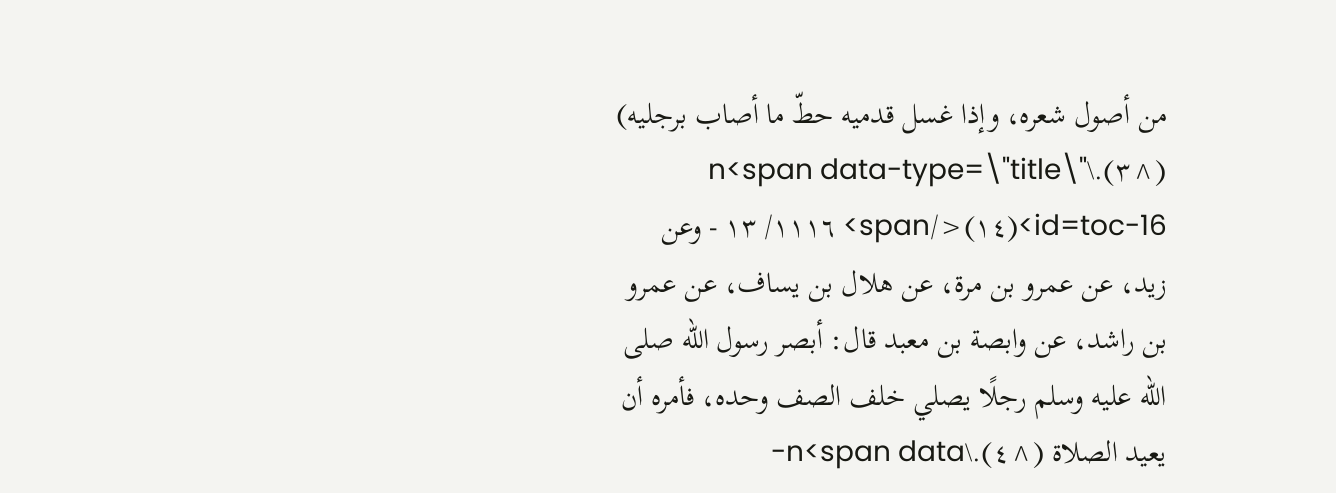من أصول شعره، وإذا غسل قدميه حطّ ما أصاب برجليه) (^٣).\n<span data-type=\"title\" id=toc-16>(١٤)</span> ١١١٦/ ١٣ - وعن زيد، عن عمرو بن مرة، عن هلال بن يساف، عن عمرو بن راشد، عن وابصة بن معبد قال: أبصر رسول الله صلى الله عليه وسلم رجلًا يصلي خلف الصف وحده، فأمره أن يعيد الصلاة (^٤).\n<span data-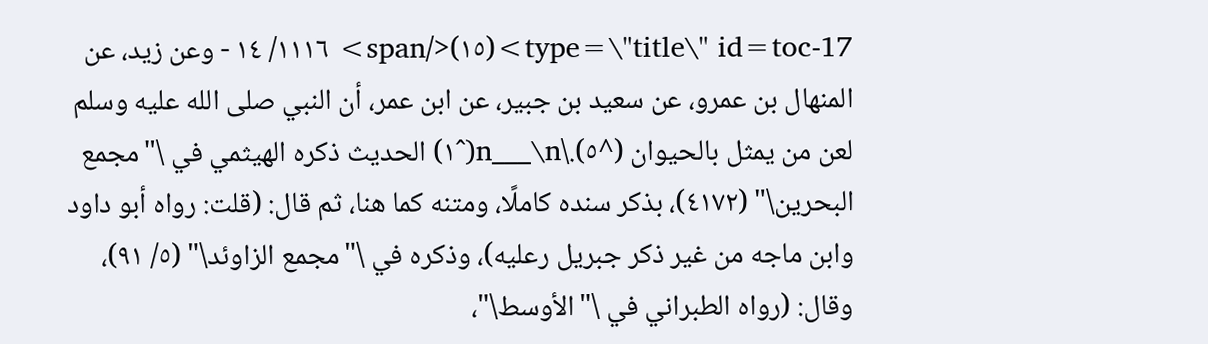type=\"title\" id=toc-17>(١٥)</span> ١١١٦/ ١٤ - وعن زيد، عن المنهال بن عمرو، عن سعيد بن جبير، عن ابن عمر، أن النبي صلى الله عليه وسلم لعن من يمثل بالحيوان (^٥).\n___\n(^١) الحديث ذكره الهيثمي في \"مجمع البحرين\" (٤١٧٢)، بذكر سنده كاملًا، ومتنه كما هنا، ثم قال: (قلت: رواه أبو داود وابن ماجه من غير ذكر جبريل رعليه)، وذكره في \"مجمع الزاوئد\" (٥/ ٩١)، وقال: (رواه الطبراني في \"الأوسط\"،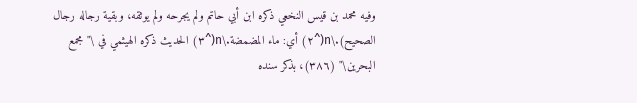وفيه محمد بن قيس النخعي ذكره ابن أبي حاتم ولم يجرحه ولم يوثقه، وبقية رجاله رجال الصحيح).\n(^٢) أي: ماء المضمضة.\n(^٣) الحديث ذكره الهيثمي في \"مجمع البحرين\" (٣٨٦)، بذكر سنده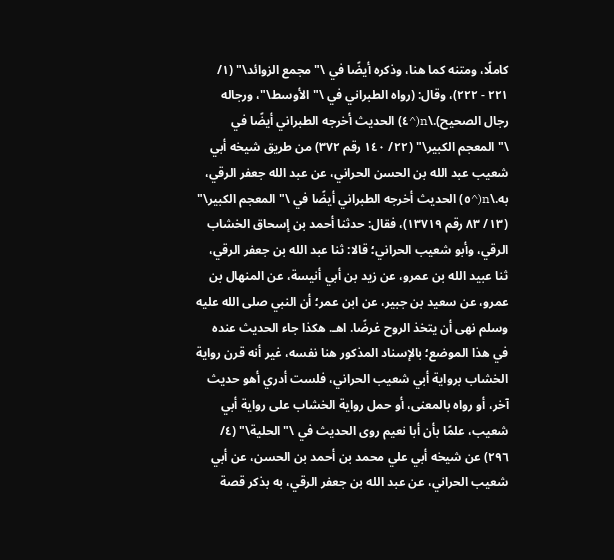كاملًا، ومتنه كما هنا، وذكره أيضًا في \"مجمع الزوائد\" (١/ ٢٢١ - ٢٢٢)، وقال: (رواه الطبراني في \"الأوسط\"، ورجاله رجال الصحيح).\n(^٤) الحديث أخرجه الطبراني أيضًا في \"المعجم الكبير\" (٢٢/ ١٤٠ رقم ٣٧٢) من طريق شيخه أبي شعيب عبد الله بن الحسن الحراني، عن عبد الله جعفر الرقي، به.\n(^٥) الحديث أخرجه الطبراني أيضًا في \"المعجم الكبير\" (١٣/ ٨٣ رقم ١٣٧١٩)، فقال: حدثنا أحمد بن إسحاق الخشاب الرقي، وأبو شعيب الحراني؛ قالا: ثنا عبد الله بن جعفر الرقي، ثنا عبيد الله بن عمرو، عن زيد بن أبي أنيسة، عن المنهال بن عمرو، عن سعيد بن جبير، عن ابن عمر؛ أن النبي صلى الله عليه وسلم نهى أن يتخذ الروح غرضًا. اهـ. هكذا جاء الحديث عنده في هذا الموضع؛ بالإسناد المذكور هنا نفسه، غير أنه قرن رواية الخشاب برواية أبي شعيب الحراني، فلست أدري أهو حديث آخر، أو رواه بالمعنى، أو حمل رواية الخشاب على رواية أبي شعيب، علمًا بأن أبا نعيم روى الحديث في \"الحلية\" (٤/ ٢٩٦) عن شيخه أبي علي محمد بن أحمد بن الحسن، عن أبي شعيب الحراني، عن عبد الله بن جعفر الرقي، به بذكر قصة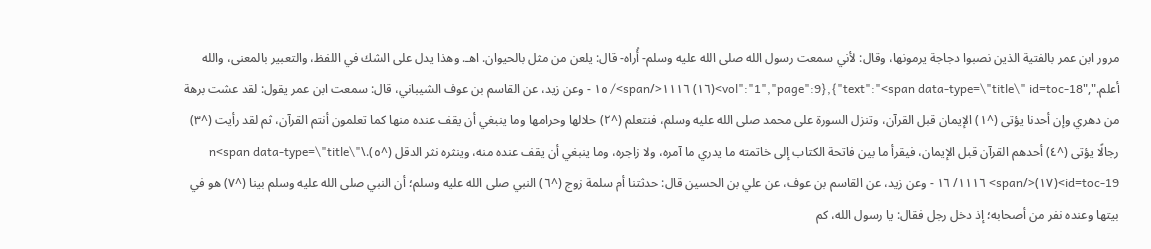مرور ابن عمر بالفتية الذين نصبوا دجاجة يرمونها، وقال: لأني سمعت رسول الله صلى الله عليه وسلم- أُراه- قال: يلعن من مثل بالحيوان. اهـ. وهذا يدل على الشك في اللفظ، والتعبير بالمعنى، والله أعلم.","vol":"1","page":9},{"text":"<span data-type=\"title\" id=toc-18>(١٦) ١١١٦</span>/ ١٥ - وعن زيد، عن القاسم بن عوف الشيباني، قال: سمعت ابن عمر يقول: لقد عشت برهة من دهري وإن أحدنا يؤتى (^١) الإيمان قبل القرآن، وتنزل السورة على محمد صلى الله عليه وسلم، فنتعلم (^٢) حلالها وحرامها وما ينبغي أن يقف عنده منها كما تعلمون أنتم القرآن، ثم لقد رأيت (^٣) رجالًا يؤتى (^٤) أحدهم القرآن قبل الإيمان، فيقرأ ما بين فاتحة الكتاب إلى خاتمته ما يدري ما آمره، ولا زاجره، وما ينبغي أن يقف عنده منه، وينثره نثر الدقل (^٥).\n<span data-type=\"title\" id=toc-19>(١٧)</span> ١١١٦/ ١٦ - وعن زيد، عن القاسم بن عوف، عن علي بن الحسين قال: حدثتنا أم سلمة زوج (^٦) النبي صلى الله عليه وسلم؛ أن النبي صلى الله عليه وسلم بينا (^٧) هو في بيتها وعنده نفر من أصحابه؛ إذ دخل رجل فقال: يا رسول الله، كم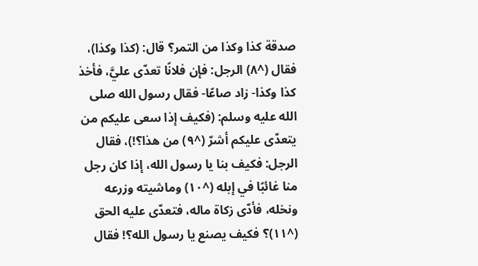صدقة كذا وكذا من التمر؟ قال: (كذا وكذا)، فقال (^٨) الرجل: فإن فلانًا تعدّى عليَّ، فأخذ كذا وكذا- زاد صاعًا- فقال رسول الله صلى الله عليه وسلم: (فكيف إذا سعى عليكم من يتعدّى عليكم أشرّ (^٩) من هذا؟!)، فقال الرجل: فكيف بنا يا رسول الله، إذا كان رجل منا غائبًا في إبله (^١٠) وماشيته وزرعه ونخله، فأدّى زكاة ماله، فتعدّى عليه الحق (^١١)؟ فكيف يصنع يا رسول الله؟! فقال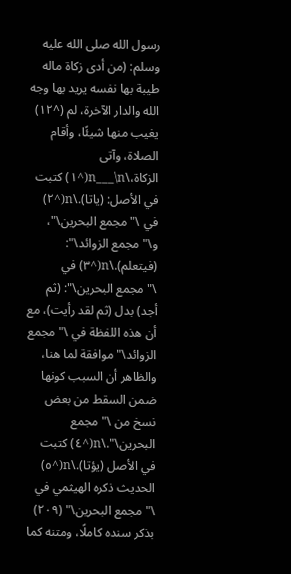رسول الله صلى الله عليه وسلم: (من أدى زكاة ماله طيبة بها نفسه يريد بها وجه الله والدار الآخرة، لم (^١٢) يغيب منها شيئًا، وأقام الصلاة، وآتى الزكاة،\n___\n(^١) كتبت في الأصل: (ياتا).\n(^٢) في \"مجمع البحرين\"، و\"مجمع الزوائد\": (فيتعلم).\n(^٣) في \"مجمع البحرين\": (ثم أجد) بدل (ثم لقد رأيت)، مع أن هذه اللفظة في \"مجمع الزوائد\" موافقة لما هنا، والظاهر أن السبب كونها ضمن السقط من بعض نسخ من \"مجمع البحرين\".\n(^٤) كتبت في الأصل (يؤتا).\n(^٥) الحديث ذكره الهيثمي في \"مجمع البحرين\" (٢٠٩) بذكر سنده كاملًا، ومتنه كما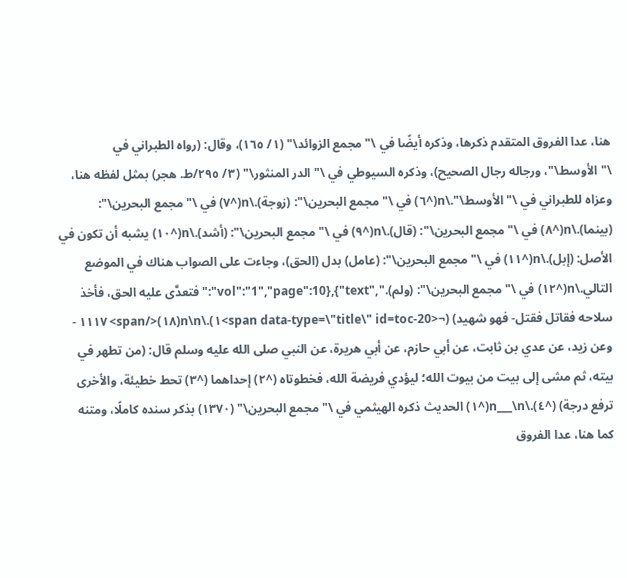هنا، عدا الفروق المتقدم ذكرها، وذكره أيضًا في \"مجمع الزوائد\" (١/ ١٦٥)، وقال: (رواه الطبراني في \"الأوسط\"، ورجاله رجال الصحيح)، وذكره السيوطي في \"الدر المنثور\" (٣/ ٢٩٥/ط. هجر) بمثل لفظه هنا، وعزاه للطبراني في \"الأوسط\".\n(^٦) في \"مجمع البحرين\": (زوجة).\n(^٧) في \"مجمع البحرين\": (بينما).\n(^٨) في \"مجمع البحرين\": (قال).\n(^٩) في \"مجمع البحرين\": (أشد).\n(^١٠) يشبه أن تكون في الأصل: (إبل).\n(^١١) في \"مجمع البحرين\": (عامل) بدل (الحق)، وجاءت على الصواب هناك في الموضع التالي.\n(^١٢) في \"مجمع البحرين\": (ولم).","vol":"1","page":10},{"text":"فتعدَّى عليه الحق، فأخذ سلاحه فقاتل فقتل- فهو شهيد) (¬<span data-type=\"title\" id=toc-20>١).\n\n(١٨)</span> ١١١٧ - وعن زيد، عن عدي بن ثابت، عن أبي حازم، عن أبي هريرة، عن النبي صلى الله عليه وسلم قال: (من تطهر في بيته، ثم مشى إلى بيت من بيوت الله؛ ليؤدي فريضة الله، فخطوتاه (^٢) إحداهما (^٣) تحط خطيئة، والأخرى ترفع درجة) (^٤).\n___\n(^١) الحديث ذكره الهيثمي في \"مجمع البحرين\" (١٣٧٠) بذكر سنده كاملًا، ومتنه كما هنا، عدا الفروق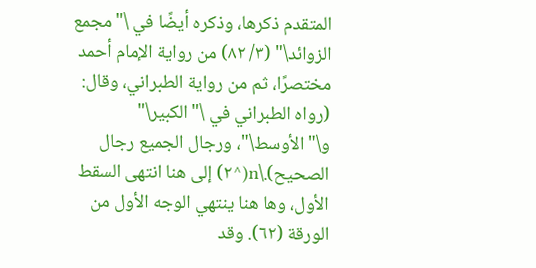المتقدم ذكرها، وذكره أيضًا في \"مجمع الزوائد\" (٣/ ٨٢) من رواية الإمام أحمد مختصرًا، ثم من رواية الطبراني، وقال: (رواه الطبراني في \"الكبير\" و\"الأوسط\"، ورجال الجميع رجال الصحيح).\n(^٢) إلى هنا انتهى السقط الأول، وها هنا ينتهي الوجه الأول من الورقة (٦٢). وقد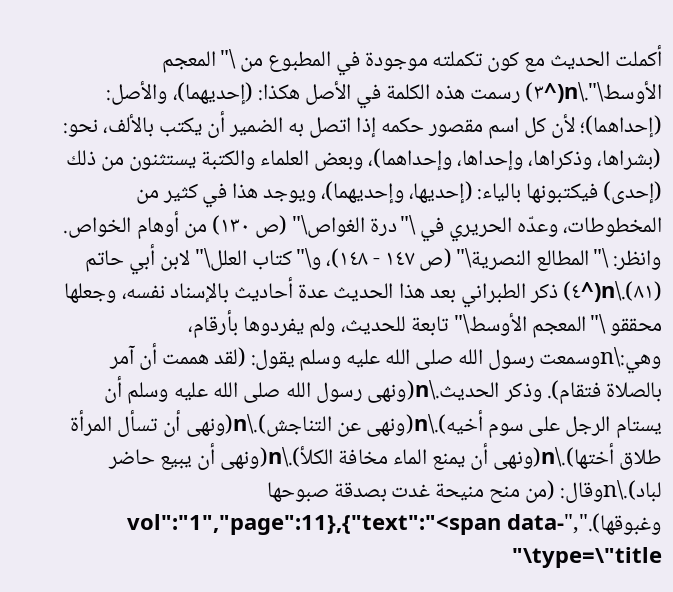أكملت الحديث مع كون تكملته موجودة في المطبوع من \"المعجم الأوسط\".\n(^٣) رسمت هذه الكلمة في الأصل هكذا: (إحديهما)، والأصل: (إحداهما)؛ لأن كل اسم مقصور حكمه إذا اتصل به الضمير أن يكتب بالألف، نحو: (بشراها، وذكراها، وإحداها، وإحداهما)، وبعض العلماء والكتبة يستثنون من ذلك (إحدى) فيكتبونها بالياء: (إحديها، وإحديهما)، ويوجد هذا في كثير من المخطوطات، وعدّه الحريري في \"درة الغواص\" (ص ١٣٠) من أوهام الخواص. وانظر: \"المطالع النصرية\" (ص ١٤٧ - ١٤٨)، و\"كتاب العلل\" لابن أبي حاتم (٨١).\n(^٤) ذكر الطبراني بعد هذا الحديث عدة أحاديث بالإسناد نفسه، وجعلها محققو \"المعجم الأوسط\" تابعة للحديث، ولم يفردوها بأرقام، وهي:\nوسمعت رسول الله صلى الله عليه وسلم يقول: (لقد هممت أن آمر بالصلاة فتقام). وذكر الحديث.\n(ونهى رسول الله صلى الله عليه وسلم أن يستام الرجل على سوم أخيه).\n(ونهى عن التناجش).\n(ونهى أن تسأل المرأة طلاق أختها).\n(ونهى أن يمنع الماء مخافة الكلأ).\n(ونهى أن يبيع حاضر لباد).\nوقال: (من منح منيحة غدت بصدقة صبوحها وغبوقها).","vol":"1","page":11},{"text":"<span data-type=\"title\"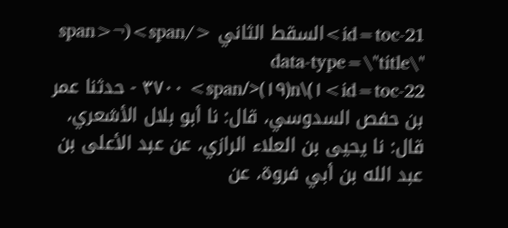id=toc-21>السقط الثاني </span>(¬<span data-type=\"title\" id=toc-22>١)\n(١٩)</span> ٣٧٠٠ - حدثنا عمر بن حفص السدوسي، قال: نا أبو بلال الأشعري، قال: نا يحيى بن العلاء الرازي، عن عبد الأعلى بن عبد الله بن أبي فروة، عن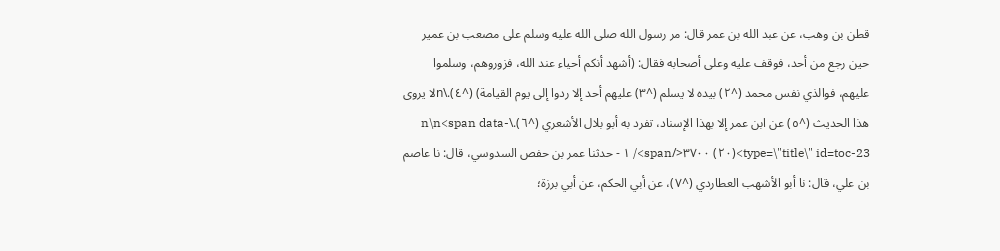قطن بن وهب، عن عبد الله بن عمر قال: مر رسول الله صلى الله عليه وسلم على مصعب بن عمير حين رجع من أحد، فوقف عليه وعلى أصحابه فقال: (أشهد أنكم أحياء عند الله، فزوروهم، وسلموا عليهم، فوالذي نفس محمد (^٢) بيده لا يسلم (^٣) عليهم أحد إلا ردوا إلى يوم القيامة) (^٤).\nلا يروى هذا الحديث (^٥) عن ابن عمر إلا بهذا الإسناد، تفرد به أبو بلال الأشعري (^٦).\n\n<span data-type=\"title\" id=toc-23>(٢٠) ٣٧٠٠</span>/ ١ - حدثنا عمر بن حفص السدوسي، قال: نا عاصم بن علي، قال: نا أبو الأشهب العطاردي (^٧)، عن أبي الحكم، عن أبي برزة؛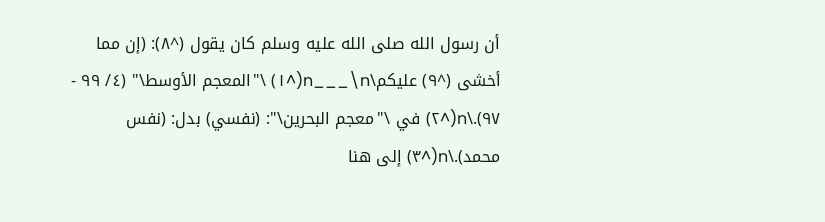أن رسول الله صلى الله عليه وسلم كان يقول (^٨): (إن مما أخشى (^٩) عليكم\n___\n(^١) \"المعجم الأوسط\" (٤/ ٩٩ - ٩٧).\n(^٢) في \"معجم البحرين\": (نفسي) بدل: (نفس محمد).\n(^٣) إلى هنا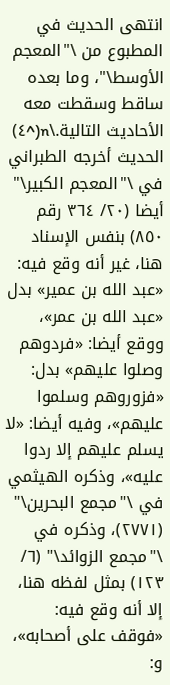انتهى الحديث في المطبوع من \"المعجم الأوسط\"، وما بعده ساقط وسقطت معه الأحاديث التالية.\n(^٤) الحديث أخرجه الطبراني في \"المعجم الكبير\" أيضا (٢٠/ ٣٦٤ رقم ٨٥٠) بنفس الإسناد هنا، غير أنه وقع فيه: «عبد الله بن عمير» بدل «عبد الله بن عمر»، ووقع أيضا: «فردوهم وصلوا عليهم» بدل: «فزوروهم وسلموا عليهم»، وفيه أيضا: «لا يسلم عليهم إلا ردوا عليه»، وذكره الهيثمي في \"مجمع البحرين\" (٢٧٧١)، وذكره في \"مجمع الزوائد\" (٦/ ١٢٣) بمثل لفظه هنا، إلا أنه وقع فيه: «فوقف على أصحابه»، و: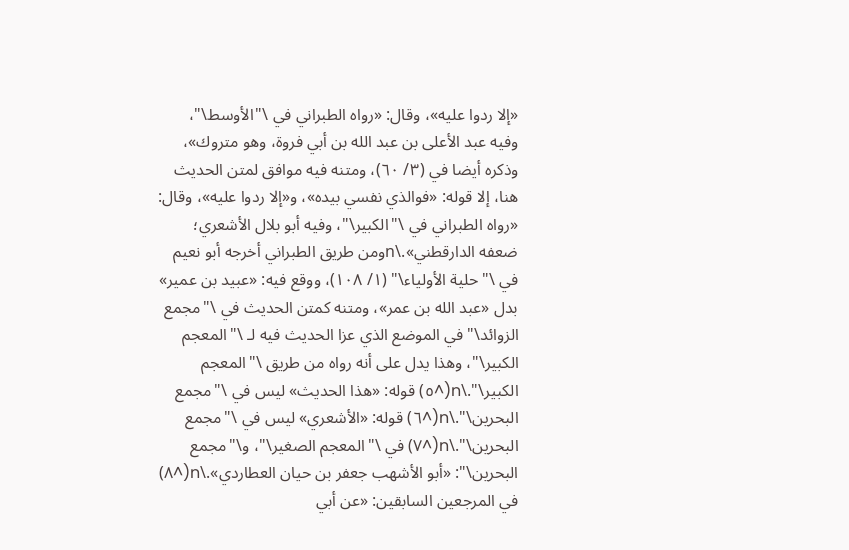«إلا ردوا عليه»، وقال: «رواه الطبراني في \"الأوسط\"، وفيه عبد الأعلى بن عبد الله بن أبي فروة، وهو متروك»، وذكره أيضا في (٣/ ٦٠)، ومتنه فيه موافق لمتن الحديث هنا، إلا قوله: «فوالذي نفسي بيده»، و«إلا ردوا عليه»، وقال: «رواه الطبراني في \"الكبير\"، وفيه أبو بلال الأشعري؛ ضعفه الدارقطني».\nومن طريق الطبراني أخرجه أبو نعيم في \"حلية الأولياء\" (١/ ١٠٨)، ووقع فيه: «عبيد بن عمير» بدل «عبد الله بن عمر»، ومتنه كمتن الحديث في \"مجمع الزوائد\" في الموضع الذي عزا الحديث فيه لـ \"المعجم الكبير\"، وهذا يدل على أنه رواه من طريق \"المعجم الكبير\".\n(^٥) قوله: «هذا الحديث» ليس في \"مجمع البحرين\".\n(^٦) قوله: «الأشعري» ليس في \"مجمع البحرين\".\n(^٧) في \"المعجم الصغير\"، و\"مجمع البحرين\": «أبو الأشهب جعفر بن حيان العطاردي».\n(^٨) في المرجعين السابقين: «عن أبي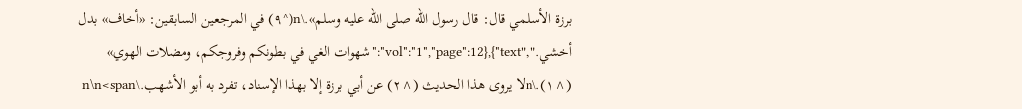برزة الأسلمي قال: قال رسول الله صلى الله عليه وسلم».\n(^٩) في المرجعين السابقين: «أخاف» بدل أخشي.","vol":"1","page":12},{"text":"شهوات الغي في بطونكم وفروجكم، ومضلات الهوي» (^١).\nلا يروى هذا الحديث (^٢) عن أبي برزة إلا بهذا الإسناد، تفرد به أبو الأشهب.\n\n<span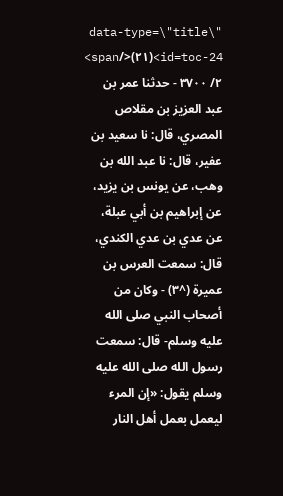data-type=\"title\" id=toc-24>(٢١)</span> ٢/ ٣٧٠٠ - حدثنا عمر بن عبد العزيز بن مقلاص المصري، قال: نا سعيد بن عفير، قال: نا عبد الله بن وهب، عن يونس بن يزيد، عن إبراهيم بن أبي عبلة، عن عدي بن عدي الكندي، قال: سمعت العرس بن عميرة (^٣) - وكان من أصحاب النبي صلى الله عليه وسلم- قال: سمعت رسول الله صلى الله عليه وسلم يقول: «إن المرء ليعمل بعمل أهل النار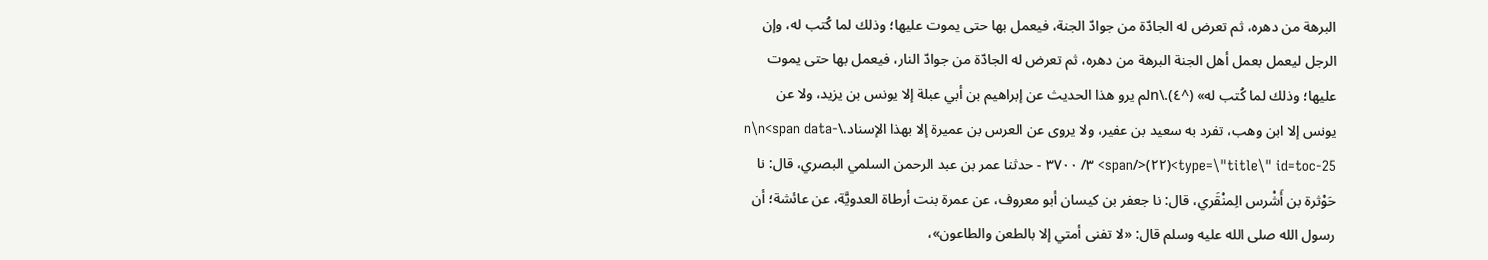البرهة من دهره، ثم تعرض له الجادّة من جوادّ الجنة، فيعمل بها حتى يموت عليها؛ وذلك لما كُتب له، وإن الرجل ليعمل بعمل أهل الجنة البرهة من دهره، ثم تعرض له الجادّة من جوادّ النار، فيعمل بها حتى يموت عليها؛ وذلك لما كُتب له» (^٤).\nلم يرو هذا الحديث عن إبراهيم بن أبي عبلة إلا يونس بن يزيد، ولا عن يونس إلا ابن وهب، تفرد به سعيد بن عفير، ولا يروى عن العرس بن عميرة إلا بهذا الإسناد.\n\n<span data-type=\"title\" id=toc-25>(٢٢)</span> ٣/ ٣٧٠٠ - حدثنا عمر بن عبد الرحمن السلمي البصري، قال: نا حَوْثرة بن أَشْرس الِمنْقَري، قال: نا جعفر بن كيسان أبو معروف، عن عمرة بنت أرطاة العدويَّة، عن عائشة؛ أن رسول الله صلى الله عليه وسلم قال: «لا تفنى أمتي إلا بالطعن والطاعون»،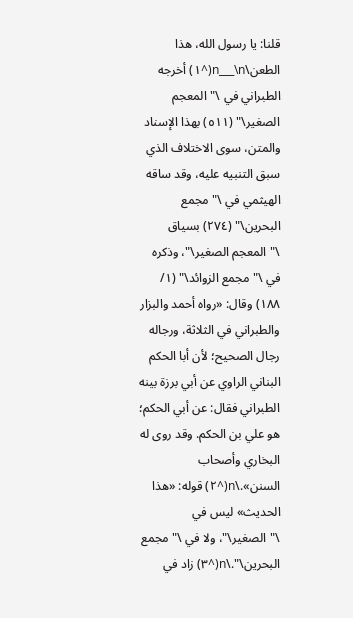قلنا: يا رسول الله، هذا الطعن\n___\n(^١) أخرجه الطبراني في \"المعجم الصغير\" (٥١١) بهذا الإسناد والمتن، سوى الاختلاف الذي سبق التنبيه عليه، وقد ساقه الهيثمي في \"مجمع البحرين\" (٢٧٤) بسياق \"المعجم الصغير\"، وذكره في \"مجمع الزوائد\" (١/ ١٨٨) وقال: «رواه أحمد والبزار والطبراني في الثلاثة، ورجاله رجال الصحيح؛ لأن أبا الحكم البناني الراوي عن أبي برزة بينه الطبراني فقال: عن أبي الحكم؛ هو علي بن الحكم. وقد روى له البخاري وأصحاب السنن».\n(^٢) قوله: «هذا الحديث» ليس في \"الصغير\"، ولا في \"مجمع البحرين\".\n(^٣) زاد في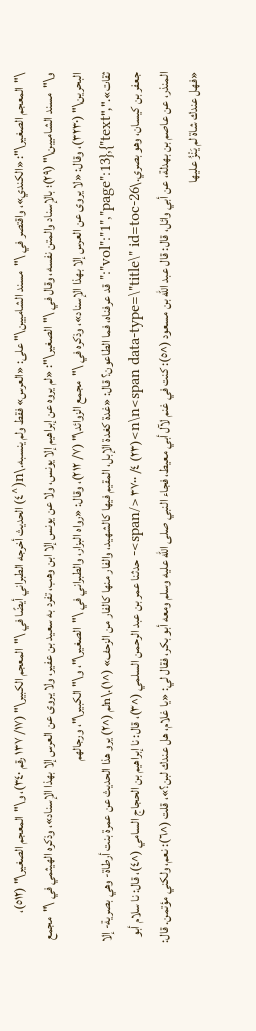\"المعجم الصغير\": «الكندي»، واقتصر في \"مسند الشاميين\" على: «العرس» فقط ولم ينسبه.\n(^٤) الحديث أخرجه الطبراني أيضًا في \"المعجم الكبير\" (١٧/ ١٣٧ رقم ٣٤٠)، و\"المعجم الصغير\" (٥١٢)، و\"مسند الشاميين\" (٢٩)؛ بالإسناد والمتن نفسه، وقال في \"الصغير\": «لم يروه عن إبراهيم إلا يونس، ولا عن يونس إلا ابن وهب، تفرد به سعيد بن عفير، ولا يروى عن العرس إلا بهذا الإسناد»، وذكره الهيثمي في \"مجمع البحرين\" (٣٢٣٠)، وقال: «لا يروى عن العرس إلا بهذا الإسناد»، وذكره في \"مجمع الزوائد\" (٧/ ٢١٢)، وقال: «رواه البزار، والطبراني في \"الصغير\"، و\"الكبير\"، ورجالهم ثقات».","vol":"1","page":13},{"text":"قد عرفناه، فما الطاعون؟ قال: «غدة كغدة الإبل، المقيم فيها كالشهيد، والفار منها كالفار من الزحف» (^١).\nلم (^٢) يرو هذا الحديث عن عمرة بنت أرطاة- وهي بصرية- إلا جعفر بن كيسان، وهو بصري.\n\n<span data-type=\"title\" id=toc-26>(٢٣) ٤/ ٣٧٠٠ </span>- حدثنا عمر بن عبد الرحمن السلمي (^٣)، قال: نا إبراهيم بن الحجاج السامي (^٤)، قال: نا سلام أبو المنذر، عن عاصم بن بهدلة، عن أبي وائل، قال: قال عبد الله بن مسعود (^٥): كنت في غنم لآل أبي معيط، فجاء النبي صلى الله عليه وسلم ومعه أبو بكر، فقال لي: «يا غلام، هل عندك لبن؟»، قلت (^٦): نعم، ولكني مؤتمن. قال: «فهل عندك شاة لم يَنْزُ عليها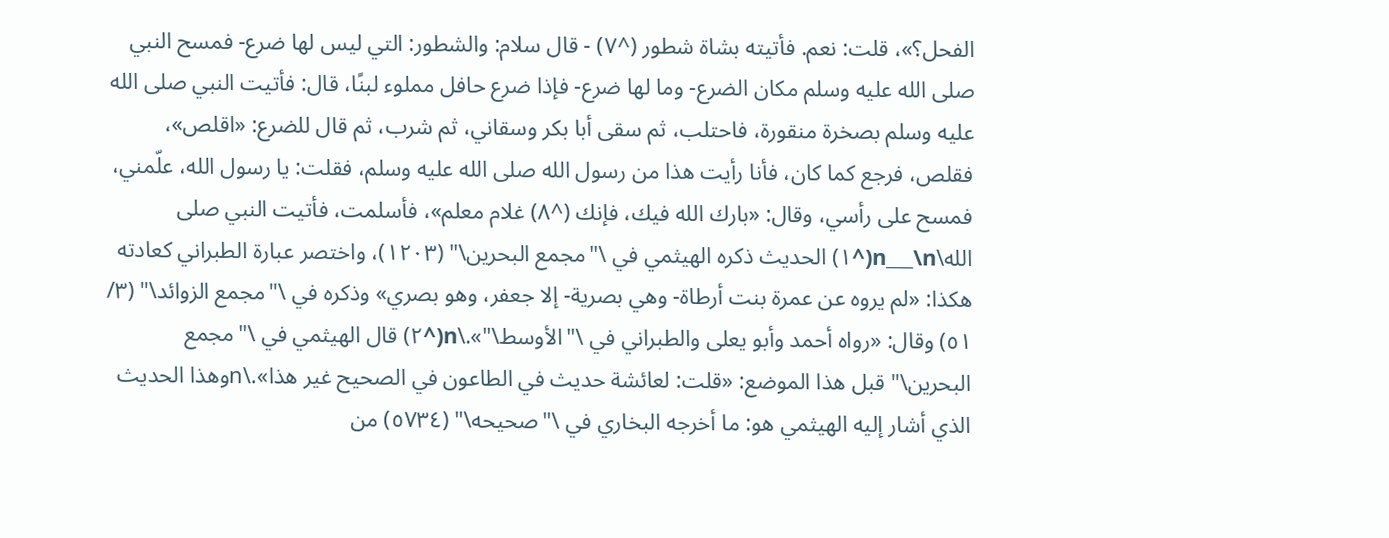الفحل؟»، قلت: نعم. فأتيته بشاة شطور (^٧) - قال سلام: والشطور: التي ليس لها ضرع- فمسح النبي صلى الله عليه وسلم مكان الضرع- وما لها ضرع- فإذا ضرع حافل مملوء لبنًا، قال: فأتيت النبي صلى الله عليه وسلم بصخرة منقورة، فاحتلب، ثم سقى أبا بكر وسقاني، ثم شرب، ثم قال للضرع: «اقلص»، فقلص، فرجع كما كان، فأنا رأيت هذا من رسول الله صلى الله عليه وسلم، فقلت: يا رسول الله، علّمني، فمسح على رأسي، وقال: «بارك الله فيك، فإنك (^٨) غلام معلم»، فأسلمت، فأتيت النبي صلى الله\n___\n(^١) الحديث ذكره الهيثمي في \"مجمع البحرين\" (١٢٠٣)، واختصر عبارة الطبراني كعادته هكذا: «لم يروه عن عمرة بنت أرطاة- وهي بصرية- إلا جعفر، وهو بصري» وذكره في \"مجمع الزوائد\" (٣/ ٥١) وقال: «رواه أحمد وأبو يعلى والطبراني في \"الأوسط\"».\n(^٢) قال الهيثمي في \"مجمع البحرين\" قبل هذا الموضع: «قلت: لعائشة حديث في الطاعون في الصحيح غير هذا».\nوهذا الحديث الذي أشار إليه الهيثمي هو: ما أخرجه البخاري في \"صحيحه\" (٥٧٣٤) من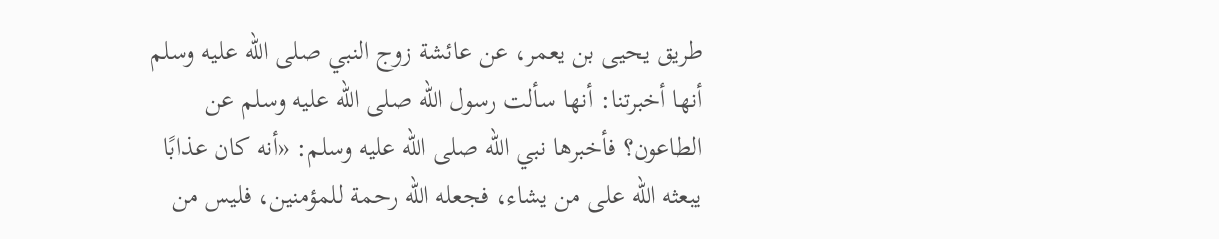طريق يحيى بن يعمر، عن عائشة زوج النبي صلى الله عليه وسلم أنها أخبرتنا: أنها سألت رسول الله صلى الله عليه وسلم عن الطاعون؟ فأخبرها نبي الله صلى الله عليه وسلم: «أنه كان عذابًا يبعثه الله على من يشاء، فجعله الله رحمة للمؤمنين، فليس من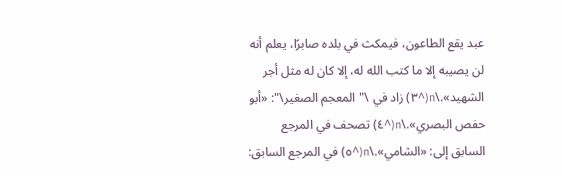عبد يقع الطاعون، فيمكث في بلده صابرًا، يعلم أنه لن يصيبه إلا ما كتب الله له، إلا كان له مثل أجر الشهيد».\n(^٣) زاد في \"المعجم الصغير\": «أبو حفص البصري».\n(^٤) تصحف في المرجع السابق إلى: «الشامي».\n(^٥) في المرجع السابق: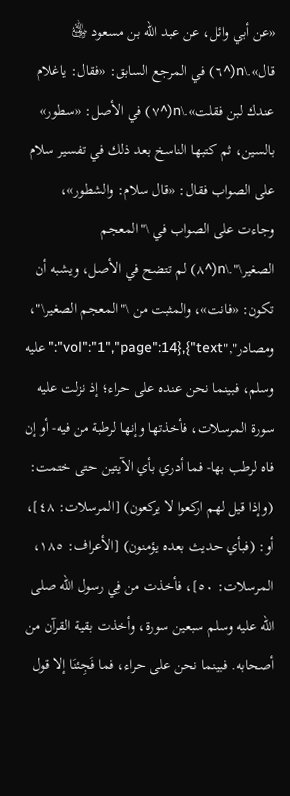«عن أبي وائل، عن عبد الله بن مسعود ﵁ قال».\n(^٦) في المرجع السابق: «فقال: ياغلام عندك لبن فقلت».\n(^٧) في الأصل: «سطور» بالسين، ثم كتبها الناسخ بعد ذلك في تفسير سلام على الصواب فقال: «قال سلام: والشطور»، وجاءت على الصواب في \"المعجم الصغير\".\n(^٨) لم تتضح في الأصل، ويشبه أن تكون: «فانت»، والمثبت من \"المعجم الصغير\"، ومصادر","vol":"1","page":14},{"text":"عليه وسلم، فبينما نحن عنده على حراء؛ إذ نزلت عليه سورة المرسلات، فأخذتها وإنها لرطبة من فيه- أو إن فاه لرطب بها- فما أدري بأي الآيتين حتى ختمت: (وإذا قيل لهم اركعوا لا يركعون) [المرسلات: ٤٨]، أو: (فبأي حديث بعده يؤمنون) [الأعراف: ١٨٥، المرسلات: ٥٠]، فأخذت من فِي رسول الله صلى الله عليه وسلم سبعين سورة، وأخذت بقية القرآن من أصحابه. فبينما نحن على حراء، فما فَجِئنَا إلا قول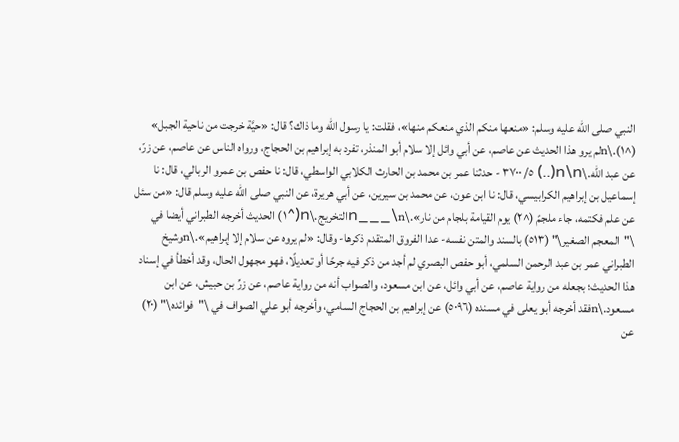النبي صلى الله عليه وسلم: «منعها منكم الذي منعكم منها»، فقلت: يا رسول الله وما ذاك؟ قال: «حيَّة خرجت من ناحية الجبل» (^١).\nلم يرو هذا الحديث عن عاصم، عن أبي وائل إلا سلام أبو المنذر، تفرد به إبراهيم بن الحجاج، ورواه الناس عن عاصم، عن زرّ، عن عبد الله.\n\n(..) ٥/ ٣٧٠٠ - حدثنا عمر بن محمد بن الحارث الكلابي الواسطي، قال: نا حفص بن عمرو الربالي، قال: نا إسماعيل بن إبراهيم الكرابيسي، قال: نا ابن عون، عن محمد بن سيرين، عن أبي هريرة، عن النبي صلى الله عليه وسلم قال: «من سئل عن علم فكتمه، جاء ملجمً (^٢) يوم القيامة بلجام من نار».\n___\nالتخريج.\n(^١) الحديث أخرجه الطبراني أيضا في \"المعجم الصغير\" (٥١٣) بالسند والمتن نفسه- عدا الفروق المتقدم ذكرها- وقال: «لم يروه عن سلام إلا إبراهيم».\nوشيخ الطبراني عمر بن عبد الرحمن السلمي، أبو حفص البصري لم أجد من ذكر فيه جرحًا أو تعديلًا، فهو مجهول الحال، وقد أخطأ في إسناد هذا الحديث؛ بجعله من رواية عاصم، عن أبي وائل، عن ابن مسعود، والصواب أنه من رواية عاصم، عن زرِّ بن حبيش، عن ابن مسعود.\nفقد أخرجه أبو يعلى في مسنده (٥٠٩٦) عن إبراهيم بن الحجاج السامي، وأخرجه أبو علي الصواف في \"فوائده\" (٢٠) عن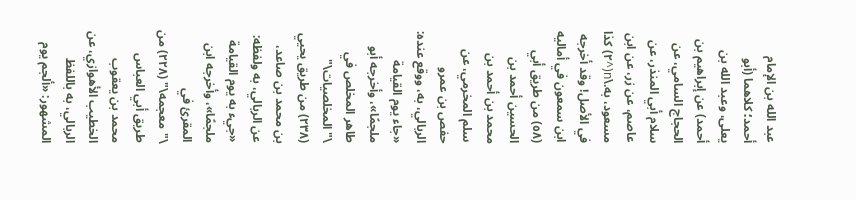عبد الله بن الإمام أحمد؛ كلاهما (أبو يعلى، وعبد الله بن أحمد) عن إبراهيم بن الحجاج السامي، عن سلام أبي المنذر، عن عاصم، عن زر، عن ابن مسعود، به.\n(^٢) كذا في الأصل! وقد أخرجه ابن سمعون في أماليه (٥٨) من طريق أبي الحسين أحمد بن محمد بن أحمد بن سلم المخرمي، عن حفص بن عمرو الربالي، به، ووقع عنده: «جاء يوم القيامة ملجمًا»، وأخرجه أبو طاهر المخلص في \"المخلصيات\" (٢٣٨) من طريق يحيي بن محمد بن صاعد، عن الربالي، به ولفظه: «جيء به يوم القيامة ملجمًا»، وأخرجه ابن المقرئ في \"معجمه\" (٢٢٨) من طريق أبي العباس محمد بن يعقوب الخطيب الأهوازي، عن الربالي، به باللفظ المشهور: «ألجم يوم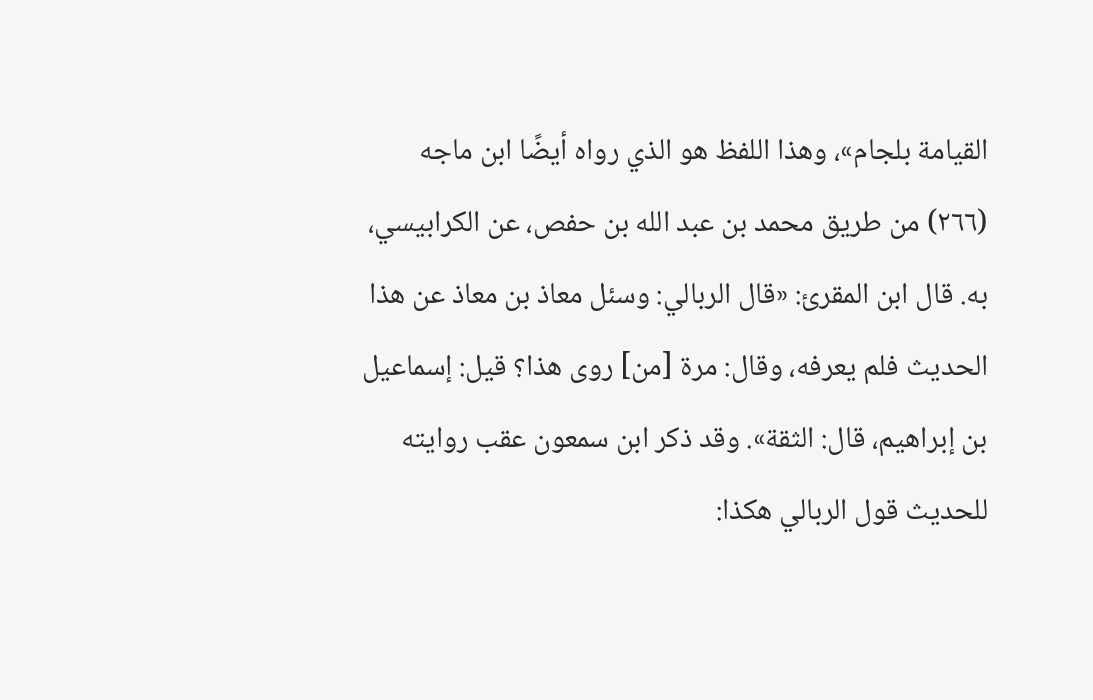القيامة بلجام»، وهذا اللفظ هو الذي رواه أيضًا ابن ماجه (٢٦٦) من طريق محمد بن عبد الله بن حفص، عن الكرابيسي، به. قال ابن المقرئ: «قال الربالي: وسئل معاذ بن معاذ عن هذا الحديث فلم يعرفه، وقال: مرة [من] روى هذا؟ قيل: إسماعيل بن إبراهيم، قال: الثقة». وقد ذكر ابن سمعون عقب روايته للحديث قول الربالي هكذا: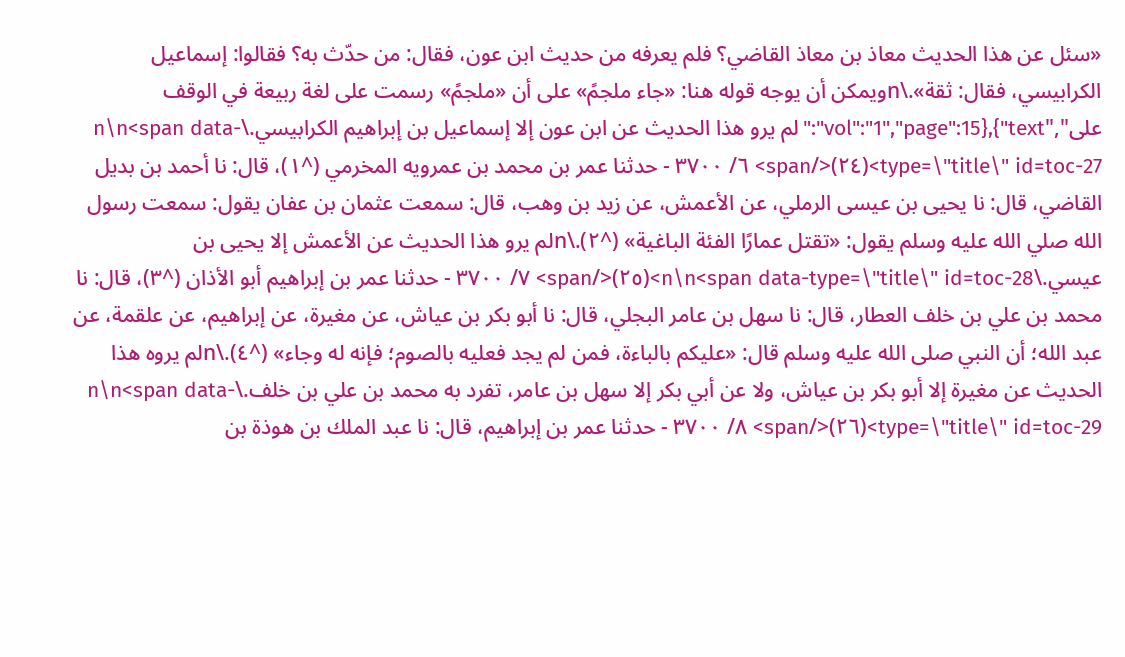«سئل عن هذا الحديث معاذ بن معاذ القاضي؟ فلم يعرفه من حديث ابن عون، فقال: من حدّث به؟ فقالوا: إسماعيل الكرابيسي، فقال: ثقة».\nويمكن أن يوجه قوله هنا: «جاء ملجمً» على أن «ملجمً» رسمت على لغة ربيعة في الوقف على","vol":"1","page":15},{"text":"لم يرو هذا الحديث عن ابن عون إلا إسماعيل بن إبراهيم الكرابيسي.\n\n<span data-type=\"title\" id=toc-27>(٢٤)</span> ٦/ ٣٧٠٠ - حدثنا عمر بن محمد بن عمرويه المخرمي (^١)، قال: نا أحمد بن بديل القاضي، قال: نا يحيى بن عيسى الرملي، عن الأعمش، عن زيد بن وهب، قال: سمعت عثمان بن عفان يقول: سمعت رسول الله صلي الله عليه وسلم يقول: «تقتل عمارًا الفئة الباغية» (^٢).\nلم يرو هذا الحديث عن الأعمش إلا يحيى بن عيسي.\n\n<span data-type=\"title\" id=toc-28>(٢٥)</span> ٧/ ٣٧٠٠ - حدثنا عمر بن إبراهيم أبو الأذان (^٣)، قال: نا محمد بن علي بن خلف العطار، قال: نا سهل بن عامر البجلي، قال: نا أبو بكر بن عياش، عن مغيرة، عن إبراهيم، عن علقمة، عن عبد الله؛ أن النبي صلى الله عليه وسلم قال: «عليكم بالباءة، فمن لم يجد فعليه بالصوم؛ فإنه له وجاء» (^٤).\nلم يروه هذا الحديث عن مغيرة إلا أبو بكر بن عياش، ولا عن أبي بكر إلا سهل بن عامر، تفرد به محمد بن علي بن خلف.\n\n<span data-type=\"title\" id=toc-29>(٢٦)</span> ٨/ ٣٧٠٠ - حدثنا عمر بن إبراهيم، قال: نا عبد الملك بن هوذة بن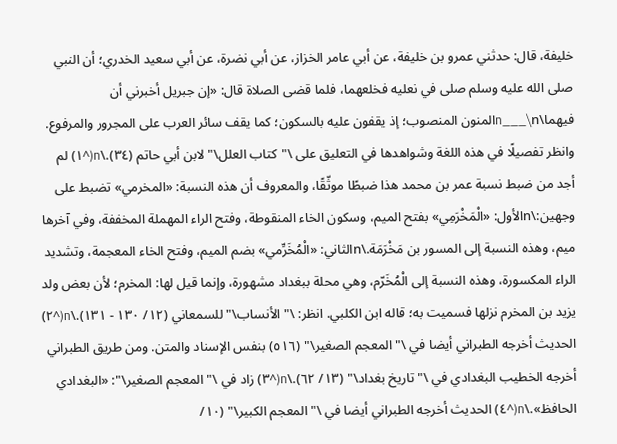خليفة، قال: حدثني عمرو بن خليفة، عن أبي عامر الخزاز، عن أبي نضرة، عن أبي سعيد الخدري؛ أن النبي صلى الله عليه وسلم صلى في نعليه فخلعهما، فلما قضى الصلاة قال: «إن جبريل أخبرني أن فيهما\n___\nالمنون المنصوب؛ إذ يقفون عليه بالسكون؛ كما يقف سائر العرب على المجرور والمرفوع. وانظر تفصيلًا في هذه اللغة وشواهدها في التعليق على \"كتاب العلل\" لابن أبي حاتم (٣٤).\n(^١) لم أجد من ضبط نسبة عمر بن محمد هذا ضبطًا موثّقًا، والمعروف أن هذه النسبة: «المخرمي» تضبط على وجهين:\nالأول: «الْمَخْرَمِي» بفتح الميم، وسكون الخاء المنقوطة، وفتح الراء المهملة المخففة، وفي آخرها ميم، وهذه النسبة إلى المسور بن مَخْرَمَة.\nالثاني: «الْمُخَرِّمي» بضم الميم، وفتح الخاء المعجمة، وتشديد الراء المكسورة، وهذه النسبة إلى الْمُخَرّم، وهي محلة ببغداد مشهورة، وإنما قيل لها: المخرم؛ لأن بعض ولد يزيد بن المخرم نزلها فسميت به؛ قاله ابن الكلبي. انظر: \"الأنساب\" للسمعاني (١٢/ ١٣٠ - ١٣١).\n(^٢) الحديث أخرجه الطبراني أيضا في \"المعجم الصغير\" (٥١٦) بنفس الإسناد والمتن. ومن طريق الطبراني أخرجه الخطيب البغدادي في \"تاريخ بغداد\" (١٣/ ٦٢).\n(^٣) زاد في \"المعجم الصغير\": «البغدادي الحافظ».\n(^٤) الحديث أخرجه الطبراني أيضا في \"المعجم الكبير\" (١٠/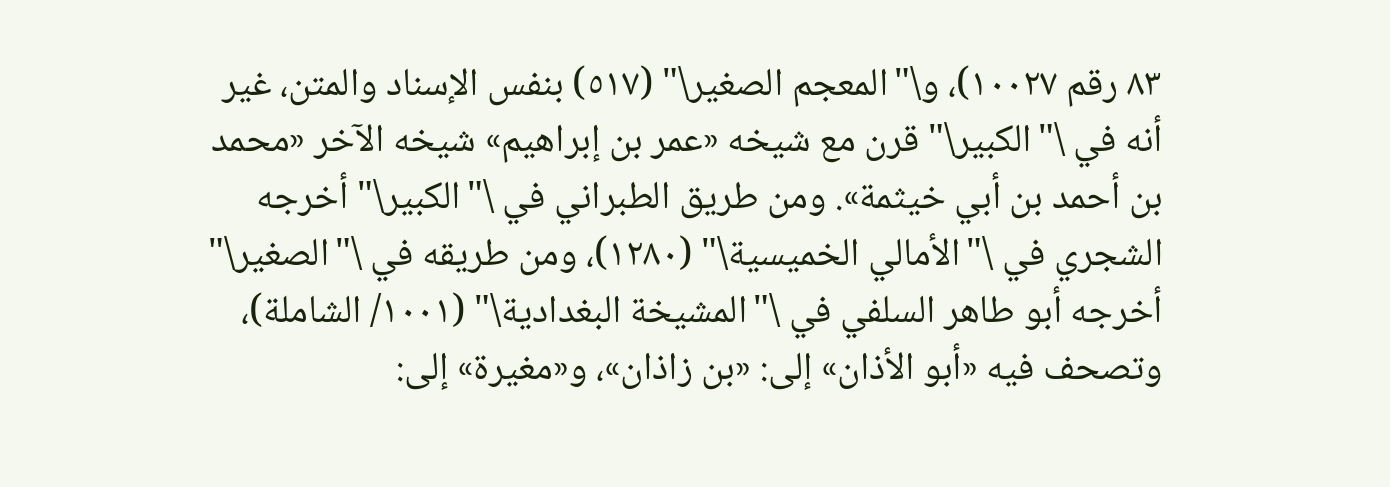٨٣ رقم ١٠٠٢٧)، و\"المعجم الصغير\" (٥١٧) بنفس الإسناد والمتن، غير أنه في \"الكبير\" قرن مع شيخه «عمر بن إبراهيم» شيخه الآخر «محمد بن أحمد بن أبي خيثمة». ومن طريق الطبراني في \"الكبير\" أخرجه الشجري في \"الأمالي الخميسية\" (١٢٨٠)، ومن طريقه في \"الصغير\" أخرجه أبو طاهر السلفي في \"المشيخة البغدادية\" (١٠٠١/ الشاملة)، وتصحف فيه «أبو الأذان» إلى: «بن زاذان»، و«مغيرة» إلى: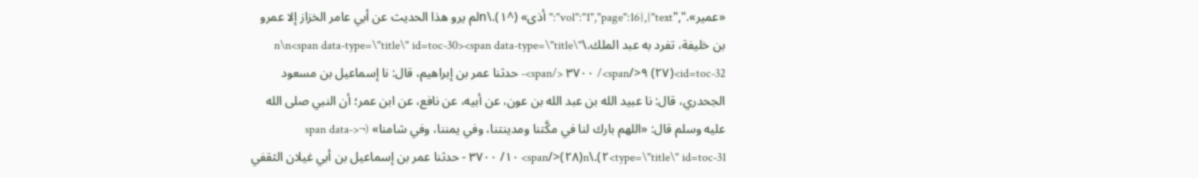«عمير».","vol":"1","page":16},{"text":"أذى» (^١).\nلم يرو هذا الحديث عن أبي عامر الخزاز إلا عمرو بن خليفة، تفرد به عبد الملك.\n\n<span data-type=\"title\" id=toc-30><span data-type=\"title\" id=toc-32>(٢٧) ٩</span>/ ٣٧٠٠ </span>- حدثنا عمر بن إبراهيم، قال: نا إسماعيل بن مسعود الجحدري، قال: نا عبيد الله بن عبد الله بن عون، عن أبيه، عن نافع، عن ابن عمر؛ أن النبي صلى الله عليه وسلم قال: «اللهم بارك لنا في مكَّتنا ومدينتنا، وفي يمننا، وفي شامنا» (¬<span data-type=\"title\" id=toc-31>٢).\n(٢٨)</span> ١٠/ ٣٧٠٠ - حدثنا عمر بن إسماعيل بن أبي غيلان الثقفي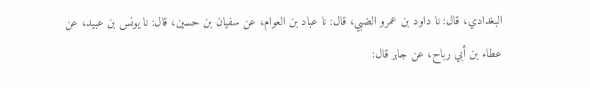البغدادي، قال: نا داود بن عمرو الضبي، قال: نا عباد بن العوام، عن سفيان بن حسين، قال: نا يونس بن عبيد، عن عطاء بن أبي رباح، عن جابر قال: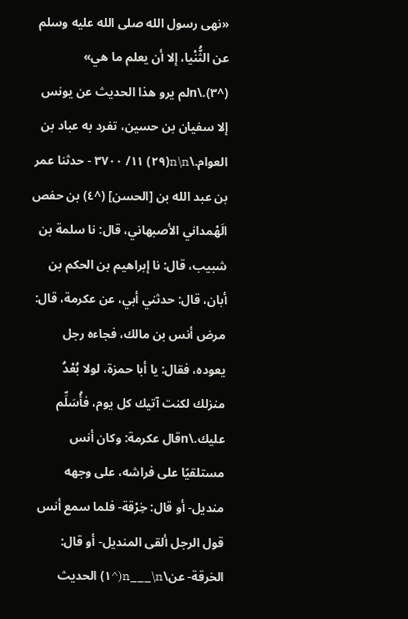«نهى رسول الله صلى الله عليه وسلم عن الثُّنْيا، إلا أن يعلم ما هي» (^٣).\nلم يرو هذا الحديث عن يونس إلا سفيان بن حسين، تفرد به عباد بن العوام.\n\n(٢٩) ١١/ ٣٧٠٠ - حدثنا عمر بن عبد الله بن [الحسن] (^٤) بن حفص الَهْمداني الأصبهاني، قال: نا سلمة بن شبيب، قال: نا إبراهيم بن الحكم بن أبان، قال: حدثني أبي، عن عكرمة، قال: مرض أنس بن مالك، فجاءه رجل يعوده، فقال: يا أبا حمزة، لولا بُعْدُ منزلك لكنت آتيك كل يوم، فأُسَلِّم عليك.\nقال عكرمة: وكان أنس مستلقيًا على فراشه، على وجهه منديل- أو قال: خِرْقة- فلما سمع أنس قول الرجل ألقى المنديل- أو قال: الخرقة- عن\n___\n(^١) الحديث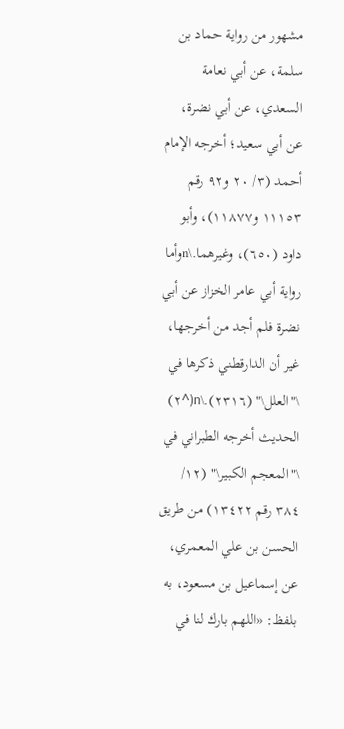مشهور من رواية حماد بن سلمة، عن أبي نعامة السعدي، عن أبي نضرة، عن أبي سعيد؛ أخرجه الإمام أحمد (٣/ ٢٠ و٩٢ رقم ١١١٥٣ و١١٨٧٧)، وأبو داود (٦٥٠)، وغيرهما.\nوأما رواية أبي عامر الخزاز عن أبي نضرة فلم أجد من أخرجها، غير أن الدارقطني ذكرها في \"العلل\" (٢٣١٦).\n(^٢) الحديث أخرجه الطبراني في \"المعجم الكبير\" (١٢/ ٣٨٤ رقم ١٣٤٢٢) من طريق الحسن بن علي المعمري، عن إسماعيل بن مسعود، به بلفظ: «اللهم بارك لنا في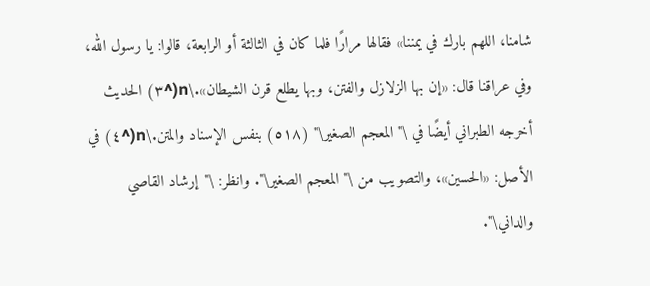شامنا، اللهم بارك في يمننا» فقالها مرارًا فلما كان في الثالثة أو الرابعة، قالوا: يا رسول الله، وفي عراقنا قال: «إن بها الزلازل والفتن، وبها يطلع قرن الشيطان».\n(^٣) الحديث أخرجه الطبراني أيضًا في \"المعجم الصغير\" (٥١٨) بنفس الإسناد والمتن.\n(^٤) في الأصل: «الحسين»، والتصويب من \"المعجم الصغير\". وانظر: \"إرشاد القاصي والداني\".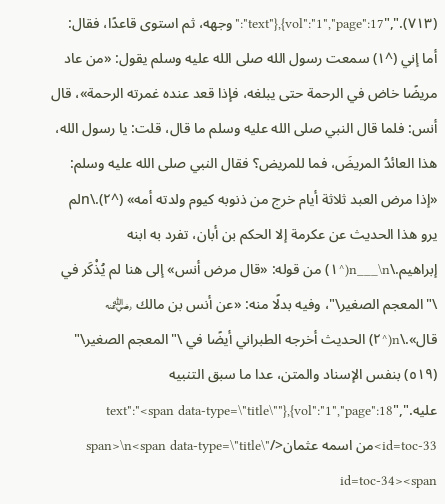(٧١٣).","vol":"1","page":17},{"text":"وجهه، ثم استوى قاعدًا، فقال: أما إني (^١) سمعت رسول الله صلى الله عليه وسلم يقول: «من عاد مريضًا خاض في الرحمة حتى يبلغه، فإذا قعد عنده غمرته الرحمة»، قال أنس: فلما قال النبي صلى الله عليه وسلم ما قال، قلت: يا رسول الله، هذا العائدُ المريضَ، فما للمريض؟ فقال النبي صلى الله عليه وسلم: «إذا مرض العبد ثلاثة أيام خرج من ذنوبه كيوم ولدته أمه» (^٢).\nلم يرو هذا الحديث عن عكرمة إلا الحكم بن أبان، تفرد به ابنه إبراهيم.\n___\n(^١) من قوله: «قال مرض أنس» إلى هنا لم يُذْكَر في \"المعجم الصغير\"، وفيه بدلًا منه: «عن أنس بن مالك ﵁ قال».\n(^٢) الحديث أخرجه الطبراني أيضًا في \"المعجم الصغير\" (٥١٩) بنفس الإسناد والمتن، عدا ما سبق التنبيه عليه.","vol":"1","page":18},{"text":"<span data-type=\"title\" id=toc-33>من اسمه عثمان</span>\n<span data-type=\"title\" id=toc-34><span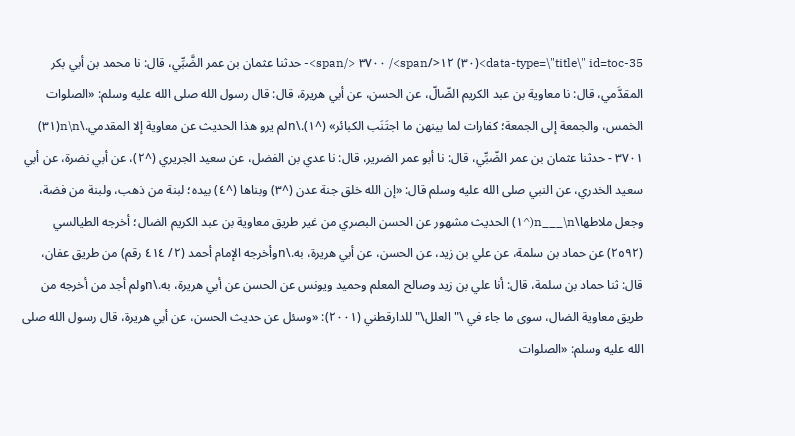data-type=\"title\" id=toc-35>(٣٠) ١٢</span>/ ٣٧٠٠ </span>- حدثنا عثمان بن عمر الضَّبِّي، قال: نا محمد بن أبي بكر المقدَّمي، قال: نا معاوية بن عبد الكريم الضّالّ، عن الحسن، عن أبي هريرة، قال: قال رسول الله صلى الله عليه وسلم: «الصلوات الخمس، والجمعة إلى الجمعة؛ كفارات لما بينهن ما اجتَنَب الكبائر» (^١).\nلم يرو هذا الحديث عن معاوية إلا المقدمي.\n\n(٣١) ٣٧٠١ - حدثنا عثمان بن عمر الضّبِّي، قال: نا أبو عمر الضرير، قال: نا عدي بن الفضل، عن سعيد الجريري (^٢)، عن أبي نضرة، عن أبي سعيد الخدري، عن النبي صلى الله عليه وسلم قال: «إن الله خلق جنة عدن (^٣) وبناها (^٤) بيده؛ لبنة من ذهب، ولبنة من فضة، وجعل ملاطها\n___\n(^١) الحديث مشهور عن الحسن البصري من غير طريق معاوية بن عبد الكريم الضال؛ أخرجه الطيالسي (٢٥٩٢) عن حماد بن سلمة، عن علي بن زيد، عن الحسن، عن أبي هريرة، به.\nوأخرجه الإمام أحمد (٢/ ٤١٤ رقم) من طريق عفان، قال: ثنا حماد بن سلمة، قال: أنا علي بن زيد وصالح المعلم وحميد ويونس عن الحسن عن أبي هريرة، به.\nولم أجد من أخرجه من طريق معاوية الضال، سوى ما جاء في \"العلل\" للدارقطني (٢٠٠١): «وسئل عن حديث الحسن، عن أبي هريرة، قال رسول الله صلى الله عليه وسلم: «الصلوات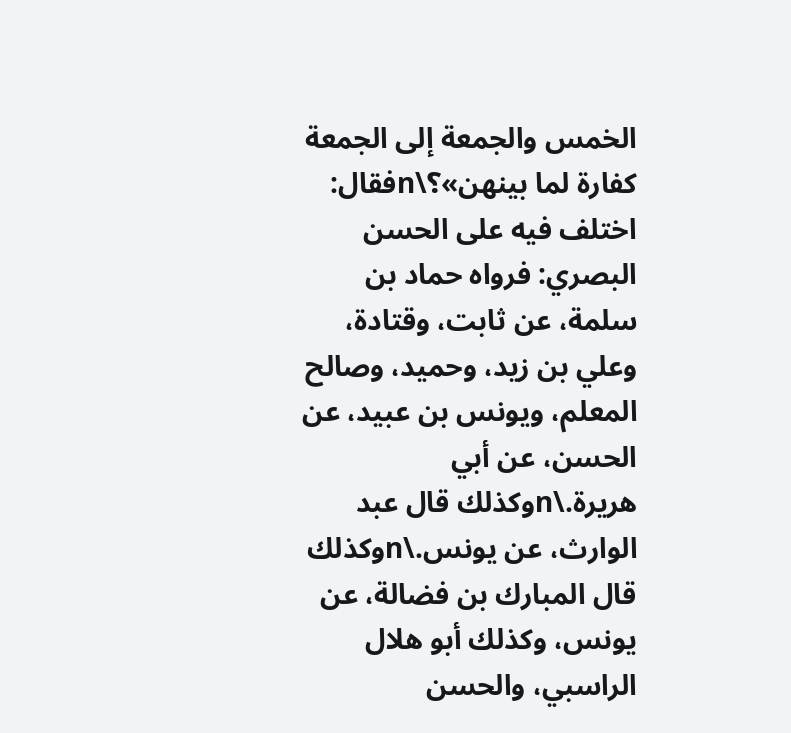الخمس والجمعة إلى الجمعة كفارة لما بينهن»؟\nفقال: اختلف فيه على الحسن البصري: فرواه حماد بن سلمة، عن ثابت، وقتادة، وعلي بن زيد، وحميد، وصالح المعلم، ويونس بن عبيد، عن الحسن، عن أبي هريرة.\nوكذلك قال عبد الوارث، عن يونس.\nوكذلك قال المبارك بن فضالة، عن يونس، وكذلك أبو هلال الراسبي، والحسن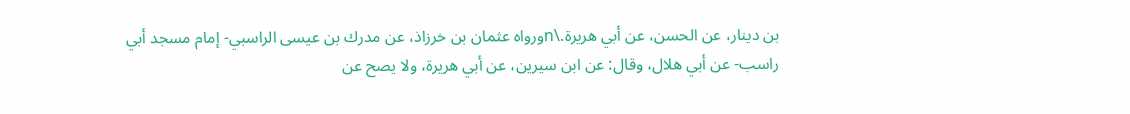بن دينار، عن الحسن، عن أبي هريرة.\nورواه عثمان بن خرزاذ، عن مدرك بن عيسى الراسبي- إمام مسجد أبي راسب- عن أبي هلال، وقال: عن ابن سيرين، عن أبي هريرة، ولا يصح عن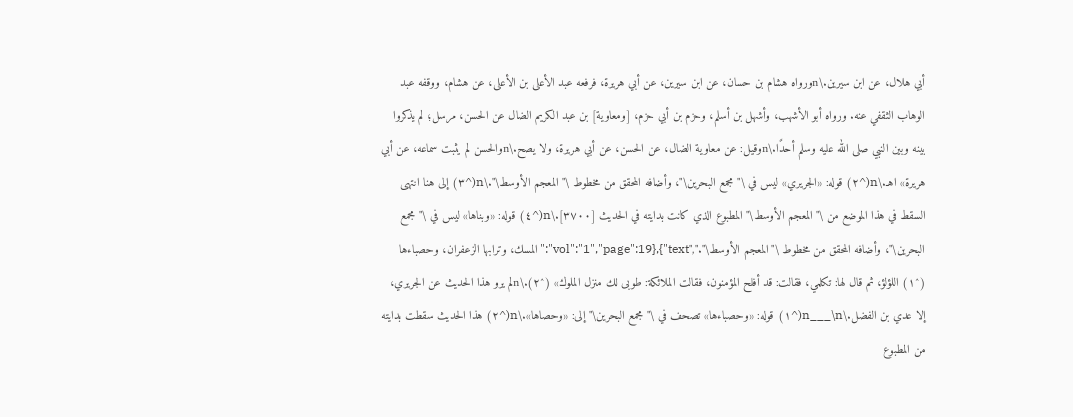أبي هلال، عن ابن سيرين.\nورواه هشام بن حسان، عن ابن سيرين، عن أبي هريرة، فرفعه عبد الأعلى بن الأعلى، عن هشام، ووقفه عبد الوهاب الثقفي عنه. ورواه أبو الأشهب، وأشهل بن أسلم، وحزم بن أبي حزم، [ومعاوية] بن عبد الكريم الضال عن الحسن، مرسل؛ لم يذكروا بينه وبين النبي صلى الله عليه وسلم أحدًا.\nوقيل: عن معاوية الضال، عن الحسن، عن أبي هريرة، ولا يصح.\nوالحسن لم يثبت سماعه، عن أبي هريرة» اهـ.\n(^٢) قوله: «الجريري» ليس في \"مجمع البحرين\"، وأضافه المحقق من مخطوط \"المعجم الأوسط\".\n(^٣) إلى هنا انتهى السقط في هذا الموضع من \"المعجم الأوسط\" المطبوع الذي كانت بدايته في الحديث [٣٧٠٠].\n(^٤) قوله: «وبناها» ليس في \"مجمع البحرين\"، وأضافه المحقق من مخطوط \"المعجم الأوسط\".","vol":"1","page":19},{"text":"المسك، وترابها الزعفران، وحصباءها (^١) اللؤلؤ، ثم قال لها: تكلمي، فقالت: قد أفلح المؤمنون، فقالت الملائكة: طوبى لك منزل الملوك» (^٢).\nلم يرو هذا الحديث عن الجريري، إلا عدي بن الفضل.\n___\n(^١) قوله: «وحصباءها» تصحف في \"مجمع البحرين\" إلى: «وحصاها».\n(^٢) هذا الحديث سقطت بدايته من المطبوع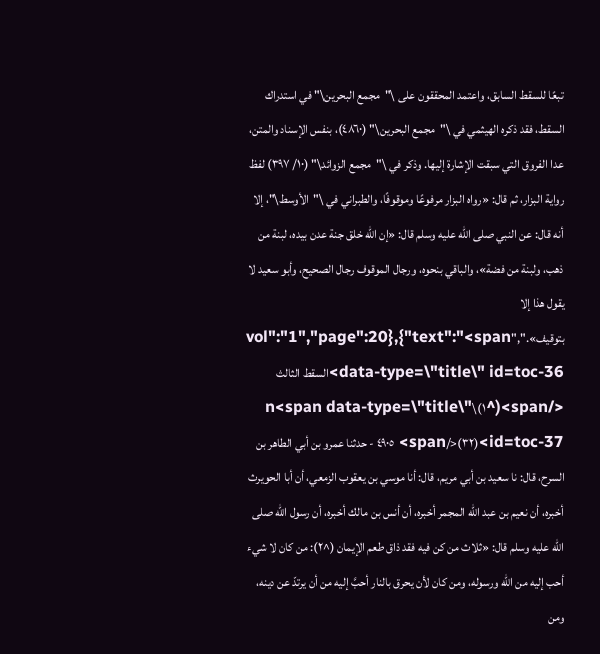تبعًا للسقط السابق، واعتمد المحققون على \"مجمع البحرين\" في استدراك السقط، فقد ذكره الهيثمي في \"مجمع البحرين\" (٤٨٦٠)، بنفس الإسناد والمتن، عدا الفروق التي سبقت الإشارة إليها. وذكر في \"مجمع الزوائد\" (١٠/ ٣٩٧) لفظ رواية البزار، ثم قال: «رواه البزار مرفوعًا وموقوفًا، والطبراني في \"الأوسط\"، إلا أنه قال: عن النبي صلى الله عليه وسلم قال: «إن الله خلق جنة عدن بيده، لبنة من ذهب، ولبنة من فضة»، والباقي بنحوه، ورجال الموقوف رجال الصحيح، وأبو سعيد لا يقول هذا إلا بتوقيف».","vol":"1","page":20},{"text":"<span data-type=\"title\" id=toc-36>السقط الثالث </span>(^١)\n<span data-type=\"title\" id=toc-37>(٣٢)</span> ٤٩٠٥ - حدثنا عمرو بن أبي الطاهر بن السرح، قال: نا سعيد بن أبي مريم، قال: أنا موسي بن يعقوب الزمعي، أن أبا الحويرث أخبره، أن نعيم بن عبد الله المجمر أخبره، أن أنس بن مالك أخبره، أن رسول الله صلى الله عليه وسلم قال: «ثلاث من كن فيه فقد ذاق طعم الإيمان (^٢): من كان لا شيء أحب إليه من الله ورسوله، ومن كان لأن يحرق بالنار أحبَّ إليه من أن يرتدّ عن دينه، ومن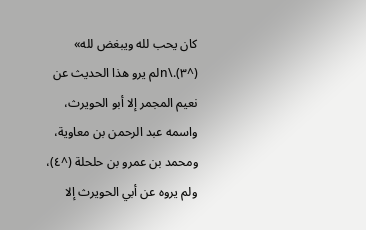كان يحب لله ويبغض لله» (^٣).\nلم يرو هذا الحديث عن نعيم المجمر إلا أبو الحويرث، واسمه عبد الرحمن بن معاوية، ومحمد بن عمرو بن حلحلة (^٤)، ولم يروه عن أبي الحويرث إلا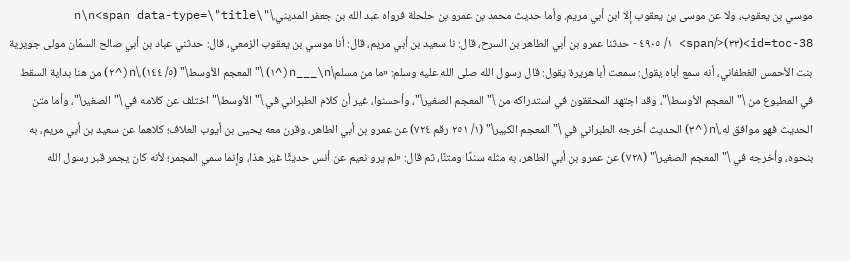موسي بن يعقوب، ولا عن موسى بن يعقوب إلا ابن أبي مريم. وأما حديث محمد بن عمرو بن حلحلة فرواه عبد الله بن جعفر المديني.\n\n<span data-type=\"title\" id=toc-38>(٣٣)</span> ١/ ٤٩٠٥ - حدثنا عمرو بن أبي الطاهر بن السرح، قال: نا سعيد بن أبي مريم، قال: أنا موسي بن يعقوب الزمعي، قال: حدثني عباد بن أبي صالح السمّان مولى جويرية بنت الأحمس الغطفاني، أنه سمع أباه يقول: سمعت أبا هريرة يقول: قال رسول الله صلى الله عليه وسلم: «ما من مسلم\n___\n(^١) \"المعجم الأوسط\" (٥/ ١٤٤).\n(^٢) من هنا بداية السقط في المطبوع من \"المعجم الأوسط\"، وقد اجتهد المحققون في استدراكه من \"المعجم الصغير\"، وأحسنوا، غير أن كلام الطبراني في \"الأوسط\" اختلف عن كلامه في \"الصغير\"، وأما متن الحديث فهو موافق له.\n(^٣) الحديث أخرجه الطبراني في \"المعجم الكبير\" (١/ ٢٥١ رقم ٧٢٤) عن عمرو بن أبي الطاهر، وقرن معه يحيى بن أيوب العلاف؛ كلاهما عن سعيد بن أبي مريم، به بنحوه، وأخرجه في \"المعجم الصغير\" (٧٢٨) عن عمرو بن أبي الطاهر، به مثله سندًا ومتنًا، ثم قال: «لم يرو نعيم عن أنس حديثًا غير هذا، وإنما سمي المجمر؛ لأنه كان يجمر قبر رسول الله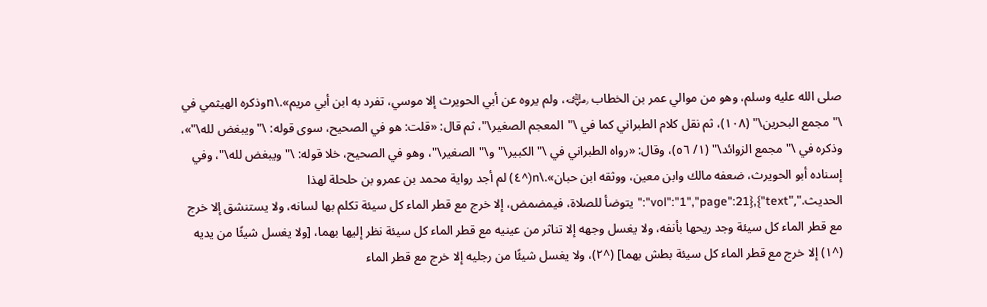صلى الله عليه وسلم، وهو من موالي عمر بن الخطاب ﵁، ولم يروه عن أبي الحويرث إلا موسي، تفرد به ابن أبي مريم».\nوذكره الهيثمي في \"مجمع البحرين\" (١٠٨)، ثم نقل كلام الطبراني كما في \"المعجم الصغير\"، ثم قال: «قلت: هو في الصحيح، سوى قوله: \"ويبغض لله\"»، وذكره في \"مجمع الزوائد\" (١/ ٥٦)، وقال: «رواه الطبراني في \"الكبير\" و\"الصغير\"، وهو في الصحيح، خلا قوله: \"ويبغض لله\"، وفي إسناده أبو الحويرث، ضعفه مالك وابن معين، ووثقه ابن حبان».\n(^٤) لم أجد رواية محمد بن عمرو بن حلحلة لهذا الحديث.","vol":"1","page":21},{"text":"يتوضأ للصلاة، فيمضمض، إلا خرج مع قطر الماء كل سيئة تكلم بها لسانه، ولا يستنشق إلا خرج مع قطر الماء كل سيئة وجد ريحها بأنفه، ولا يغسل وجهه إلا تناثر من عينيه مع قطر الماء كل سيئة نظر إليها بهما، [ولا يغسل شيئًا من يديه (^١) إلا خرج مع قطر الماء كل سيئة بطش بهما] (^٢)، ولا يغسل شيئًا من رجليه إلا خرج مع قطر الماء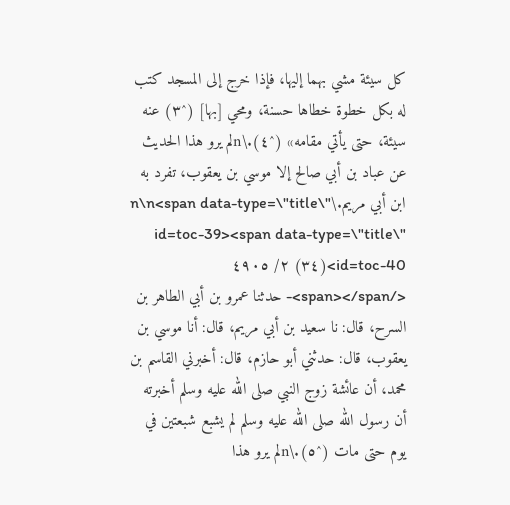كل سيئة مشي بهما إليها، فإذا خرج إلى المسجد كتب له بكل خطوة خطاها حسنة، ومحي [بها] (^٣) عنه سيئة، حتى يأتي مقامه» (^٤).\nلم يرو هذا الحديث عن عباد بن أبي صالح إلا موسي بن يعقوب، تفرد به ابن أبي مريم.\n\n<span data-type=\"title\" id=toc-39><span data-type=\"title\" id=toc-40>(٣٤) ٢/ ٤٩٠٥ </span></span>- حدثنا عمرو بن أبي الطاهر بن السرح، قال: نا سعيد بن أبي مريم، قال: أنا موسي بن يعقوب، قال: حدثني أبو حازم، قال: أخبرني القاسم بن محمد، أن عائشة زوج النبي صلى الله عليه وسلم أخبرته أن رسول الله صلى الله عليه وسلم لم يشبع شبعتين في يوم حتى مات (^٥).\nلم يرو هذا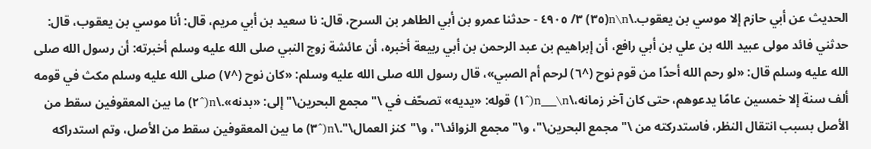الحديث عن أبي حازم إلا موسي بن يعقوب.\n\n(٣٥) ٣/ ٤٩٠٥ - حدثنا عمرو بن أبي الطاهر بن السرح، قال: نا سعيد بن أبي مريم، قال: أنا موسي بن يعقوب، قال: حدثني فائد مولى عبيد الله بن علي بن أبي رافع، أن إبراهيم بن عبد الرحمن بن أبي ربيعة أخبره، أن عائشة زوج النبي صلى الله عليه وسلم أخبرته: أن رسول الله صلى الله عليه وسلم قال: «لو رحم الله أحدًا من قوم نوح (^٦) لرحم أم الصبي»، قال رسول الله صلى الله عليه وسلم: «كان نوح (^٧) صلى الله عليه وسلم مكث في قومه ألف سنة إلا خمسين عامًا يدعوهم، حتى كان آخر زمانه،\n___\n(^١) قوله: «يديه» تصحّف في \"مجمع البحرين\" إلى: «بدنه».\n(^٢) ما بين المعقوفين سقط من الأصل بسبب انتقال النظر، فاستدركته من \"مجمع البحرين\"، و\"مجمع الزوائد\"، و\"كنز العمال\".\n(^٣) ما بين المعقوفين سقط من الأصل، وتم استدراكه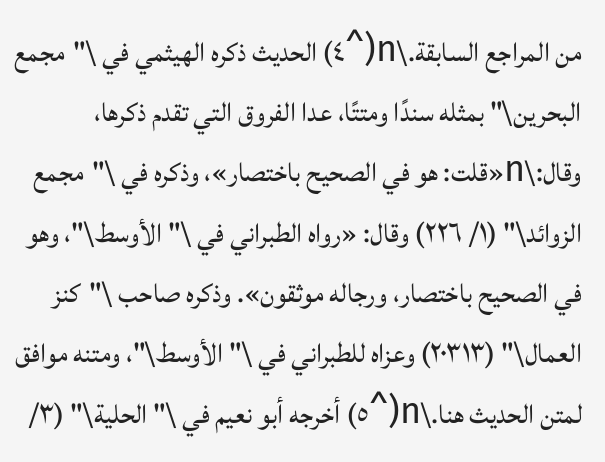من المراجع السابقة.\n(^٤) الحديث ذكره الهيثمي في \"مجمع البحرين\" بمثله سندًا ومتتًا، عدا الفروق التي تقدم ذكرها، وقال:\n«قلت: هو في الصحيح باختصار»، وذكره في \"مجمع الزوائد\" (١/ ٢٢٦) وقال: «رواه الطبراني في \"الأوسط\"، وهو في الصحيح باختصار، ورجاله موثقون». وذكره صاحب \"كنز العمال\" (٢٠٣١٣) وعزاه للطبراني في \"الأوسط\"، ومتنه موافق لمتن الحديث هنا.\n(^٥) أخرجه أبو نعيم في \"الحلية\" (٣/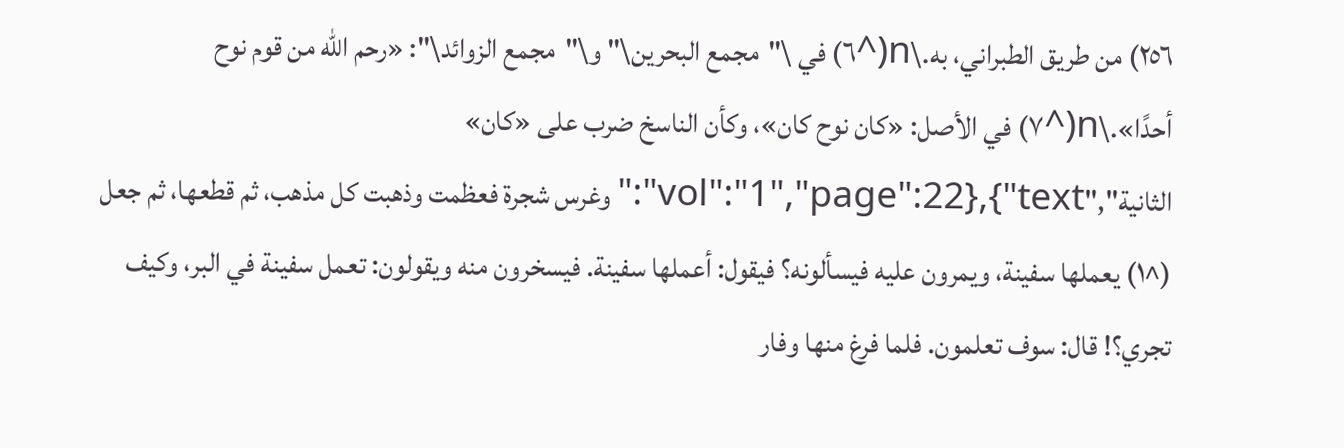٢٥٦) من طريق الطبراني، به.\n(^٦) في \"مجمع البحرين\" و\"مجمع الزوائد\": «رحم الله من قوم نوح أحدًا».\n(^٧) في الأصل: «كان نوح كان»، وكأن الناسخ ضرب على «كان» الثانية","vol":"1","page":22},{"text":"وغرس شجرة فعظمت وذهبت كل مذهب، ثم قطعها، ثم جعل (^١) يعملها سفينة، ويمرون عليه فيسألونه؟ فيقول: أعملها سفينة. فيسخرون منه ويقولون: تعمل سفينة في البر، وكيف تجري؟! قال: سوف تعلمون. فلما فرغ منها وفار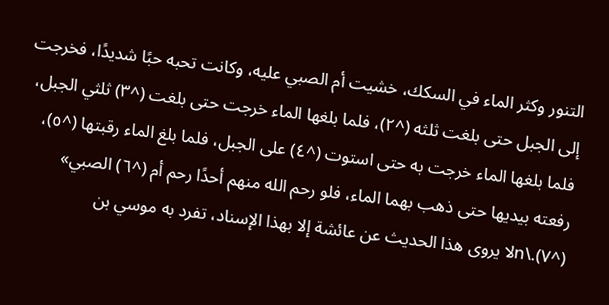التنور وكثر الماء في السكك، خشيت أم الصبي عليه، وكانت تحبه حبًا شديدًا، فخرجت إلى الجبل حتى بلغت ثلثه (^٢)، فلما بلغها الماء خرجت حتى بلغت (^٣) ثلثي الجبل، فلما بلغها الماء خرجت به حتى استوت (^٤) على الجبل، فلما بلغ الماء رقبتها (^٥)، رفعته بيديها حتى ذهب بهما الماء، فلو رحم الله منهم أحدًا رحم أم (^٦) الصبي» (^٧).\nلا يروى هذا الحديث عن عائشة إلا بهذا الإسناد، تفرد به موسي بن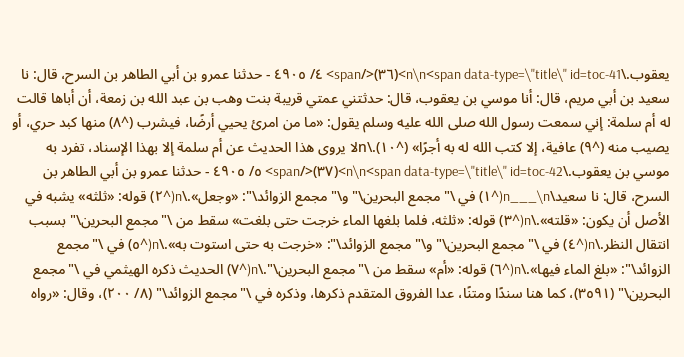يعقوب.\n\n<span data-type=\"title\" id=toc-41>(٣٦)</span> ٤/ ٤٩٠٥ - حدثنا عمرو بن أبي الطاهر بن السرح، قال: نا سعيد بن أبي مريم، قال: أنا موسي بن يعقوب، قال: حدثتني عمتي قريبة بنت وهب بن عبد الله بن زمعة، أن أباها قالت له أم سلمة: إني سمعت رسول الله صلى الله عليه وسلم يقول: «ما من امرئ يحيي أرضًا، فيشرب (^٨) منها كبد حري، أو يصيب منه (^٩) عافية، إلا كتب الله له به أجرًا» (^١٠).\nلا يروى هذا الحديث عن أم سلمة إلا بهذا الإسناد، تفرد به موسي بن يعقوب.\n\n<span data-type=\"title\" id=toc-42>(٣٧)</span> ٥/ ٤٩٠٥ - حدثنا عمرو بن أبي الطاهر بن السرح، قال: نا سعيد\n___\n(^١) في \"مجمع البحرين\" و\"مجمع الزوائد\": «وجعل».\n(^٢) قوله: «ثلثه» يشبه في الأصل أن يكون: «قلته».\n(^٣) قوله: «ثلثه، فلما بلغها الماء خرجت حتى بلغت» سقط من \"مجمع البحرين\" بسبب انتقال النظر.\n(^٤) في \"مجمع البحرين\" و\"مجمع الزوائد\": «خرجت به حتى استوت به».\n(^٥) في \"مجمع الزوائد\": «بلغ الماء فيها».\n(^٦) قوله: «أم» سقط من \"مجمع البحرين\".\n(^٧) الحديث ذكره الهيثمي في \"مجمع البحرين\" (٣٥٩١)، كما هنا سندًا ومتنًا، عدا الفروق المتقدم ذكرها، وذكره في \"مجمع الزوائد\" (٨/ ٢٠٠)، وقال: «رواه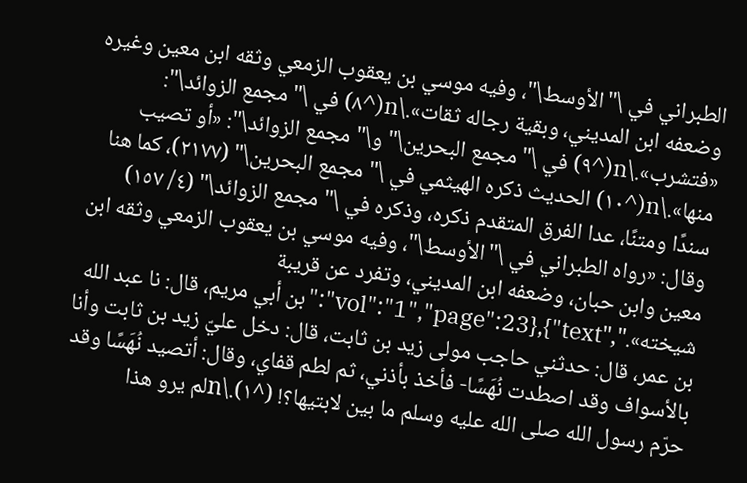الطبراني في \"الأوسط\"، وفيه موسي بن يعقوب الزمعي وثقه ابن معين وغيره وضعفه ابن المديني، وبقية رجاله ثقات».\n(^٨) في \"مجمع الزوائد\": «فتشرب».\n(^٩) في \"مجمع البحرين\" و\"مجمع الزوائد\": «أو تصيب منها».\n(^١٠) الحديث ذكره الهيثمي في \"مجمع البحرين\" (٢١٧٧)، كما هنا سندًا ومتنًا، عدا الفرق المتقدم ذكره، وذكره في \"مجمع الزوائد\" (٤/ ١٥٧) وقال: «رواه الطبراني في \"الأوسط\"، وفيه موسي بن يعقوب الزمعي وثقه ابن معين وابن حبان، وضعفه ابن المديني، وتفرد عن قريبة شيخته».","vol":"1","page":23},{"text":"بن أبي مريم، قال: نا عبد الله بن عمر، قال: حدثني حاجب مولى زيد بن ثابت، قال: دخل عليّ زيد بن ثابت وأنا بالأسواف وقد اصطدت نُهَسًا- فأخذ بأذني، ثم لطم قفاي، وقال: أتصيد نُهَسًا وقد حرّم رسول الله صلى الله عليه وسلم ما بين لابتيها؟! (^١).\nلم يرو هذا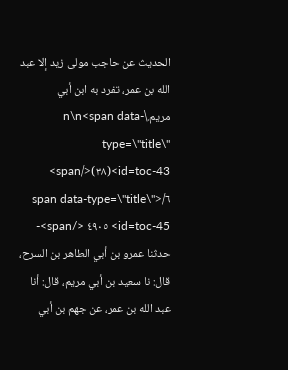الحديث عن حاجب مولى زيد إلا عبد الله بن عمر، تفرد به ابن أبي مريم.\n\n<span data-type=\"title\" id=toc-43>(٣٨)</span> ٦/<span data-type=\"title\" id=toc-45> ٤٩٠٥ </span>- حدثنا عمرو بن أبي الطاهر بن السرح، قال: نا سعيد بن أبي مريم، قال: أنا عبد الله بن عمر، عن جهم بن أبي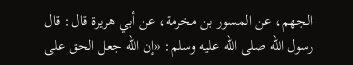الجهم، عن المسور بن مخرمة، عن أبي هريرة قال: قال رسول الله صلى الله عليه وسلم: «إن الله جعل الحق على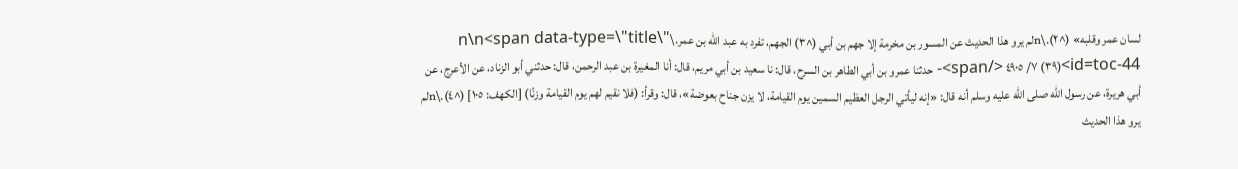لسان عمر وقلبه» (^٢).\nلم يرو هذا الحديث عن المسور بن مخرمة إلا جهم بن أبي (^٣) الجهم، تفرد به عبد الله بن عمر.\n\n<span data-type=\"title\" id=toc-44>(٣٩) ٧/ ٤٩٠٥ </span>- حدثنا عمرو بن أبي الطاهر بن السرح، قال: نا سعيد بن أبي مريم، قال: أنا المغيرة بن عبد الرحمن، قال: حدثني أبو الزناد، عن الأعرج، عن أبي هريرة، عن رسول الله صلى الله عليه وسلم أنه قال: «إنه ليأتي الرجل العظيم السمين يوم القيامة، لا يزن جناح بعوضة»، قال: وقرأ: (فلا نقيم لهم يوم القيامة وزنًا) [الكهف: ١٠٥] (^٤).\nلم يرو هذا الحديث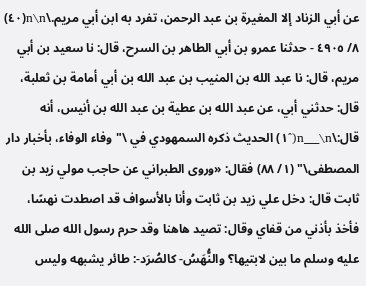عن أبي الزناد إلا المغيرة بن عبد الرحمن، تفرد به ابن أبي مريم.\n\n(٤٠) ٨/ ٤٩٠٥ - حدثنا عمرو بن أبي الطاهر بن السرح، قال: نا سعيد بن أبي مريم، قال: نا عبد الله بن المنيب بن عبد الله بن أبي أمامة بن ثعلبة، قال: حدثني أبي، عن عبد الله بن عطية بن عبد الله بن أنيس، أنه قال:\n___\n(^١) الحديث ذكره السمهودي في \"وفاء الوفاء، بأخبار دار المصطفى\" (١/ ٨٨) فقال: «وروى الطبراني عن حاجب مولي زيد بن ثابت قال: دخل علي زيد بن ثابت وأنا بالأسواف قد اصطدت نهسًا، فأخذ بأذني من قفاي وقال: تصيد هاهنا وقد حرم رسول الله صلى الله عليه وسلم ما بين لابتيها؟ والنُّهَسُ- كالصُرَد-: طائر يشبهه وليس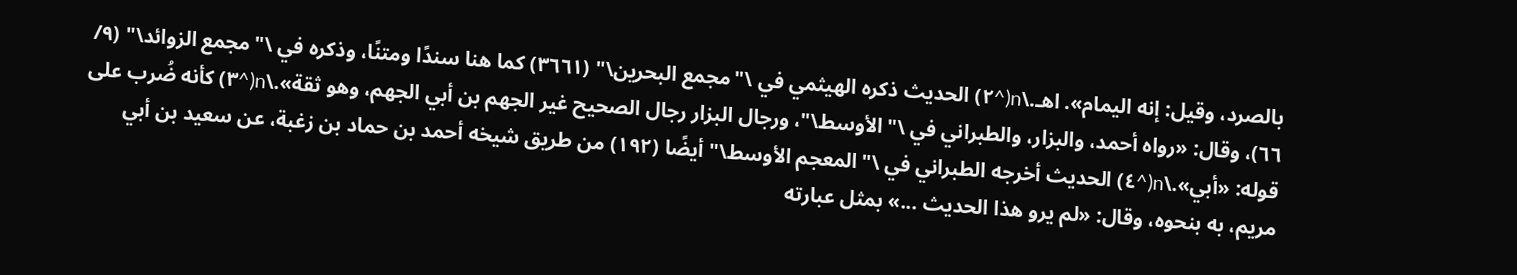بالصرد، وقيل: إنه اليمام». اهـ.\n(^٢) الحديث ذكره الهيثمي في \"مجمع البحرين\" (٣٦٦١) كما هنا سندًا ومتنًا، وذكره في \"مجمع الزوائد\" (٩/ ٦٦)، وقال: «رواه أحمد، والبزار، والطبراني في \"الأوسط\"، ورجال البزار رجال الصحيح غير الجهم بن أبي الجهم، وهو ثقة».\n(^٣) كأنه ضُرب على قوله: «أبي».\n(^٤) الحديث أخرجه الطبراني في \"المعجم الأوسط\" أيضًا (١٩٢) من طريق شيخه أحمد بن حماد بن زغبة، عن سعيد بن أبي مريم، به بنحوه، وقال: «لم يرو هذا الحديث ...» بمثل عبارته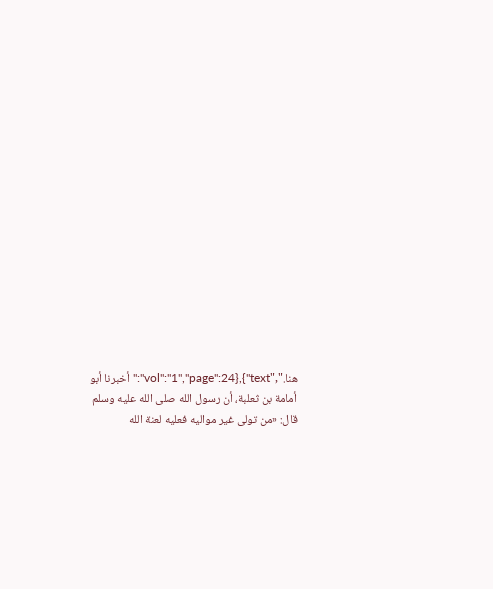هنا.","vol":"1","page":24},{"text":"أخبرنا أبو أمامة بن ثعلبة، أن رسول الله صلى الله عليه وسلم قال: «من تولى غير مواليه فعليه لعنة الله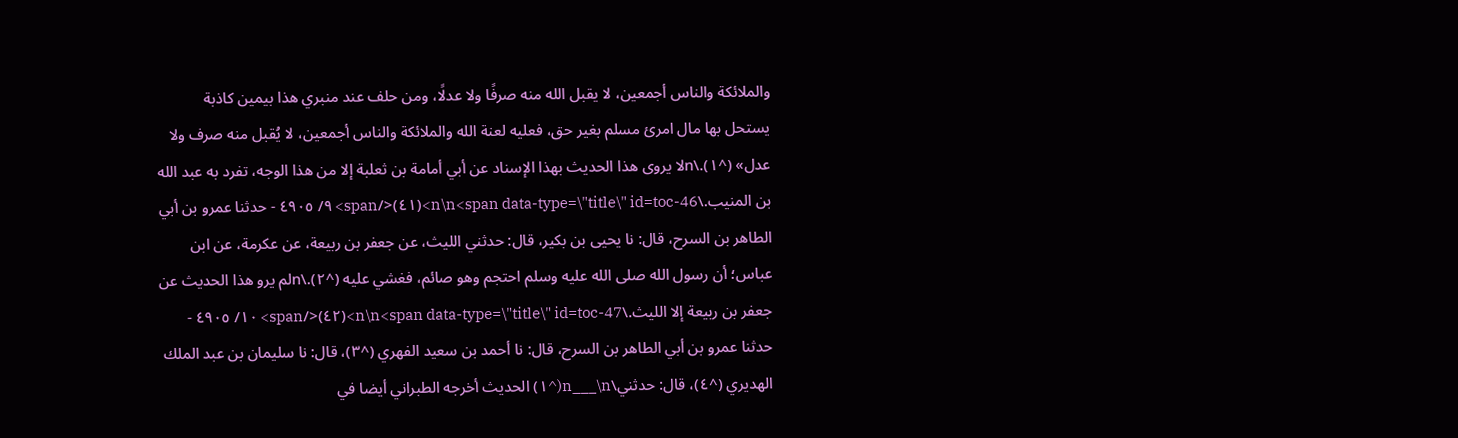والملائكة والناس أجمعين، لا يقبل الله منه صرفًا ولا عدلًا، ومن حلف عند منبري هذا بيمين كاذبة يستحل بها مال امرئ مسلم بغير حق، فعليه لعنة الله والملائكة والناس أجمعين، لا يُقبل منه صرف ولا عدل» (^١).\nلا يروى هذا الحديث بهذا الإسناد عن أبي أمامة بن ثعلبة إلا من هذا الوجه، تفرد به عبد الله بن المنيب.\n\n<span data-type=\"title\" id=toc-46>(٤١)</span> ٩/ ٤٩٠٥ - حدثنا عمرو بن أبي الطاهر بن السرح، قال: نا يحيى بن بكير، قال: حدثني الليث، عن جعفر بن ربيعة، عن عكرمة، عن ابن عباس؛ أن رسول الله صلى الله عليه وسلم احتجم وهو صائم، فغشي عليه (^٢).\nلم يرو هذا الحديث عن جعفر بن ربيعة إلا الليث.\n\n<span data-type=\"title\" id=toc-47>(٤٢)</span> ١٠/ ٤٩٠٥ - حدثنا عمرو بن أبي الطاهر بن السرح، قال: نا أحمد بن سعيد الفهري (^٣)، قال: نا سليمان بن عبد الملك الهديري (^٤)، قال: حدثني\n___\n(^١) الحديث أخرجه الطبراني أيضا في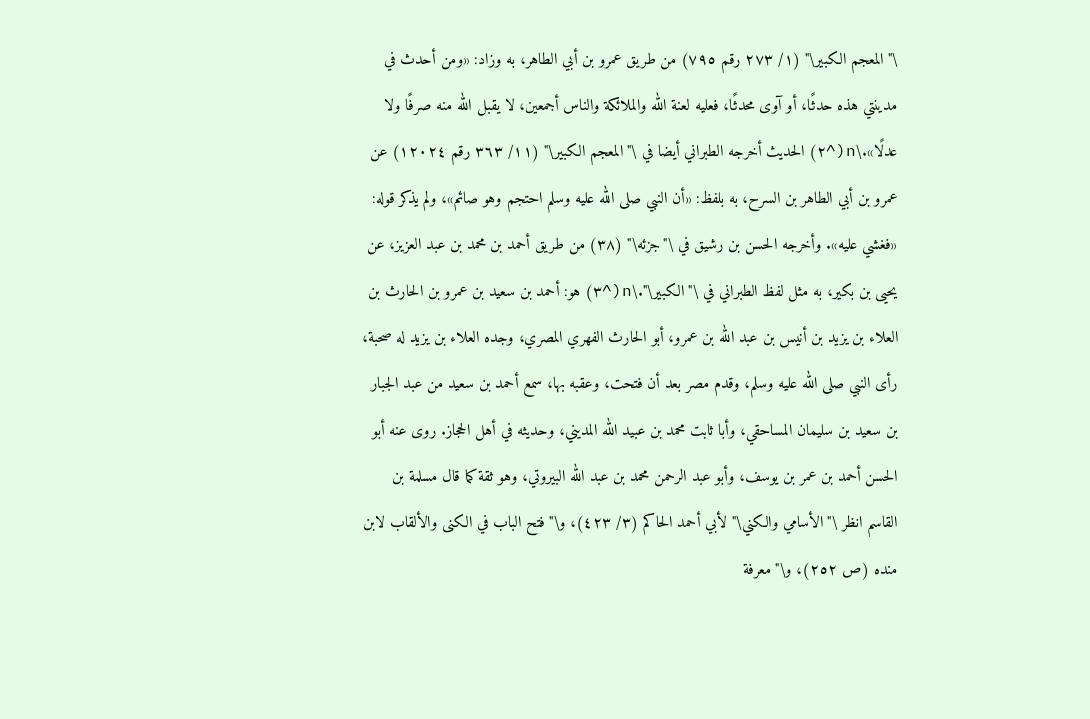\"المعجم الكبير\" (١/ ٢٧٣ رقم ٧٩٥) من طريق عمرو بن أبي الطاهر، به وزاد: «ومن أحدث في مدينتي هذه حدثًا، أو آوى محدثًا، فعليه لعنة الله والملائكة والناس أجمعين، لا يقبل الله منه صرفًا ولا عدلًا».\n(^٢) الحديث أخرجه الطبراني أيضا في \"المعجم الكبير\" (١١/ ٣٦٣ رقم ١٢٠٢٤) عن عمرو بن أبي الطاهر بن السرح، به بلفظ: «أن النبي صلى الله عليه وسلم احتجم وهو صائم»، ولم يذكر قوله: «فغشي عليه». وأخرجه الحسن بن رشيق في \"جزئه\" (٣٨) من طريق أحمد بن محمد بن عبد العزيز، عن يحيى بن بكير، به مثل لفظ الطبراني في \"الكبير\".\n(^٣) هو: أحمد بن سعيد بن عمرو بن الحارث بن العلاء بن يزيد بن أنيس بن عبد الله بن عمرو، أبو الحارث الفهري المصري، وجده العلاء بن يزيد له صحبة، رأى النبي صلى الله عليه وسلم، وقدم مصر بعد أن فتحت، وعقبه بها، سمع أحمد بن سعيد من عبد الجبار بن سعيد بن سليمان المساحقي، وأبا ثابت محمد بن عبيد الله المديني، وحديثه في أهل الحجاز. روى عنه أبو الحسن أحمد بن عمر بن يوسف، وأبو عبد الرحمن محمد بن عبد الله البيروتي، وهو ثقة كما قال مسلمة بن القاسم انظر \"الأسامي والكني\" لأبي أحمد الحاكم (٣/ ٤٢٣)، و\"فتح الباب في الكنى والألقاب لابن منده (ص ٢٥٢)، و\"معرفة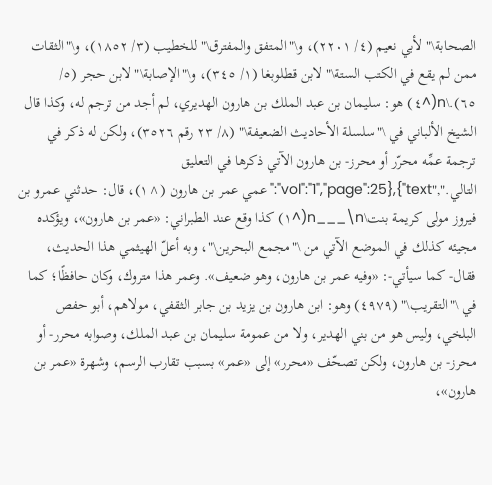الصحابة\" لأبي نعيم (٤/ ٢٢٠١)، و\"المتفق والمفترق\" للخطيب (٣/ ١٨٥٢)، و\"الثقات ممن لم يقع في الكتب الستة\" لابن قطلوبغا (١/ ٣٤٥)، و\"الإصابة\" لابن حجر (٥/ ٦٥).\n(^٤) هو: سليمان بن عبد الملك بن هارون الهديري، لم أجد من ترجم له، وكذا قال الشيخ الألباني في \"سلسلة الأحاديث الضعيفة\" (٨/ ٢٣ رقم ٣٥٢٦)، ولكن له ذكر في ترجمة عمِّه محرّر أو محرز- بن هارون الآتي ذكرها في التعليق التالي.","vol":"1","page":25},{"text":"عمي عمر بن هارون (^١)، قال: حدثني عمرو بن فيروز مولى كريمة بنت\n___\n(^١) كذا وقع عند الطبراني: «عمر بن هارون»، ويؤكده مجيئه كذلك في الموضع الآتي من \"مجمع البحرين\"، وبه أعلّ الهيثمي هذا الحديث، فقال- كما سيأتي-: «وفيه عمر بن هارون، وهو ضعيف». وعمر هذا متروك، وكان حافظًا؛ كما في \"التقريب\" (٤٩٧٩) وهو: ابن هارون بن يزيد بن جابر الثقفي، مولاهم، أبو حفص البلخي، وليس هو من بني الهدير، ولا من عمومة سليمان بن عبد الملك، وصوابه محرر- أو محرز- بن هارون، ولكن تصحّف «محرر» إلى «عمر» بسبب تقارب الرسم، وشهرة «عمر بن هارون»،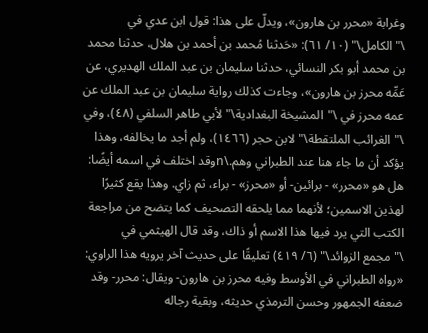وغرابة «محرر بن هارون»، ويدلّ على هذا: قول ابن عدي في \"الكامل\" (١٠/ ٦١): «حَدثنا مُحمد بن أحمد بن هلال، حدثنا محمد بن محمد أبو بكر النسائي، حدثنا سليمان بن عبد الملك الهديري، عن عَمِّه محرز بن هارون»، وجاءت كذلك رواية سليمان بن عبد الملك عن عمه محرز في \"المشيخة البغدادية\" لأبي طاهر السلفي (٤٨)، وفي \"الغرائب الملتقطة\" لابن حجر (١٤٦٦)، ولم أجد ما يخالفه، وهذا يؤكد أن ما جاء هنا عند الطبراني وهم.\nوقد اختلف في اسمه أيضًا: هل هو «محرر» - برائين- أو «محرز» - براء، ثم زاي. وهذا يقع كثيرًا لهذين الاسمين؛ لأنهما مما يلحقه التصحيف كما يتضح من مراجعة الكتب التي يرد فيها هذا الاسم أو ذاك، وقد قال الهيثمي في \"مجمع الزوائد\" (٦/ ٤١٩) تعليقًا على حديث آخر يرويه هذا الراوي: «رواه الطبراني في الأوسط وفيه محرز بن هارون- ويقال: محرر- وقد ضعفه الجمهور وحسن الترمذي حديثه، وبقية رجاله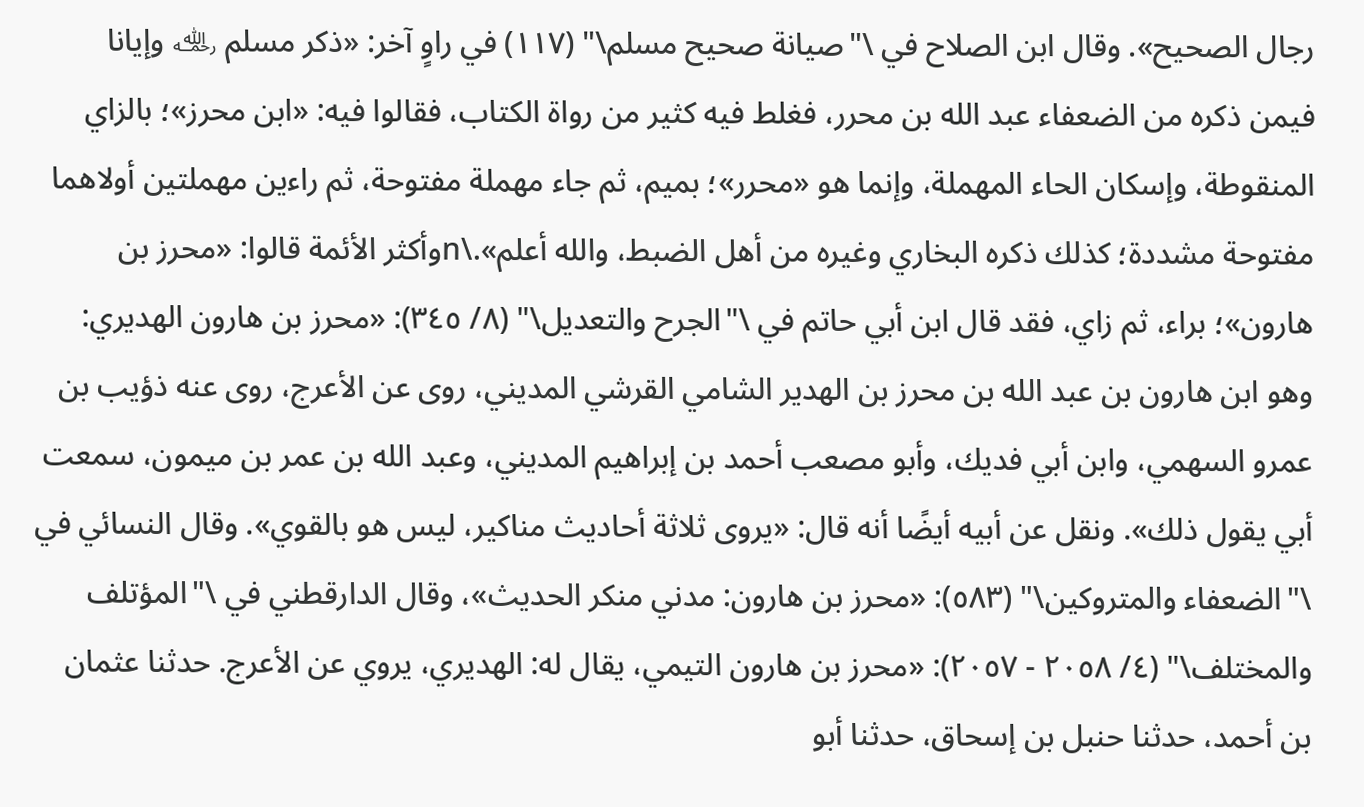رجال الصحيح». وقال ابن الصلاح في \"صيانة صحيح مسلم\" (١١٧) في راوٍ آخر: «ذكر مسلم ﵀ وإيانا فيمن ذكره من الضعفاء عبد الله بن محرر، فغلط فيه كثير من رواة الكتاب، فقالوا فيه: «ابن محرز»؛ بالزاي المنقوطة، وإسكان الحاء المهملة، وإنما هو «محرر»؛ بميم، ثم جاء مهملة مفتوحة، ثم راءين مهملتين أولاهما مفتوحة مشددة؛ كذلك ذكره البخاري وغيره من أهل الضبط، والله أعلم».\nوأكثر الأئمة قالوا: «محرز بن هارون»؛ براء، ثم زاي، فقد قال ابن أبي حاتم في \"الجرح والتعديل\" (٨/ ٣٤٥): «محرز بن هارون الهديري: وهو ابن هارون بن عبد الله بن محرز بن الهدير الشامي القرشي المديني، روى عن الأعرج، روى عنه ذؤيب بن عمرو السهمي، وابن أبي فديك، وأبو مصعب أحمد بن إبراهيم المديني، وعبد الله بن عمر بن ميمون، سمعت أبي يقول ذلك». ونقل عن أبيه أيضًا أنه قال: «يروى ثلاثة أحاديث مناكير، ليس هو بالقوي». وقال النسائي في \"الضعفاء والمتروكين\" (٥٨٣): «محرز بن هارون: مدني منكر الحديث»، وقال الدارقطني في \"المؤتلف والمختلف\" (٤/ ٢٠٥٨ - ٢٠٥٧): «محرز بن هارون التيمي، يقال له: الهديري، يروي عن الأعرج. حدثنا عثمان بن أحمد، حدثنا حنبل بن إسحاق، حدثنا أبو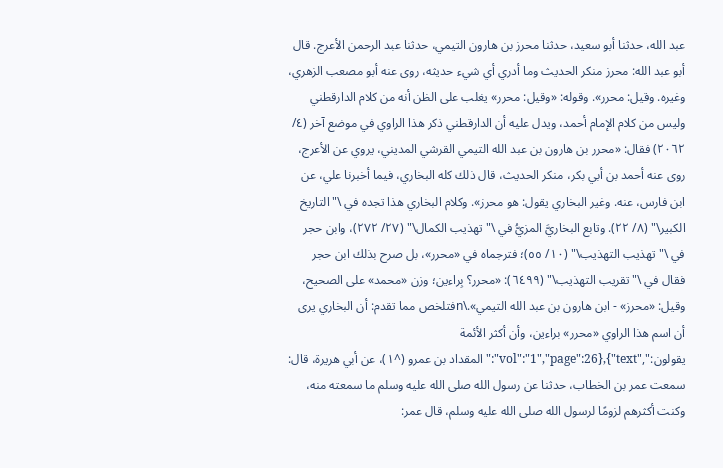عبد الله، حدثنا أبو سعيد، حدثنا محرز بن هارون التيمي، حدثنا عبد الرحمن الأعرج. قال أبو عبد الله: محرز منكر الحديث وما أدري أي شيء حديثه، روى عنه أبو مصعب الزهري، وغيره. وقيل: محرر». وقوله: «وقيل: محرر» يغلب على الظن أنه من كلام الدارقطني وليس من كلام الإمام أحمد، ويدل عليه أن الدارقطني ذكر هذا الراوي في موضع آخر (٤/ ٢٠٦٢) فقال: «محرر بن هارون بن عبد الله التيمي القرشي المديني، يروي عن الأعرج، روى عنه أحمد بن أبي بكر، منكر الحديث، قال ذلك كله البخاري، فيما أخبرنا علي، عن ابن فارس، عنه. وغير البخاري يقول: هو محرز». وكلام البخاري هذا تجده في \"التاريخ الكبير\" (٨/ ٢٢). وتابع البخاريَّ المزيُّ في \"تهذيب الكمال\" (٢٧/ ٢٧٢)، وابن حجر في \"تهذيب التهذيب\" (١٠/ ٥٥)؛ فترجماه في «محرر»، بل صرح بذلك ابن حجر فقال في \"تقريب التهذيب\" (٦٤٩٩): «محرر؟ بِراءين؛ وزن «محمد» على الصحيح، وقيل: «محرز» - ابن هارون بن عبد الله التيمي».\nفتلخص مما تقدم: أن البخاري يرى أن اسم هذا الراوي «محرر» براءين، وأن أكثر الأئمة يقولون:","vol":"1","page":26},{"text":"المقداد بن عمرو (^١)، عن أبي هريرة، قال: سمعت عمر بن الخطاب، حدثنا عن رسول الله صلى الله عليه وسلم ما سمعته منه، وكنت أكثرهم لزومًا لرسول الله صلى الله عليه وسلم، قال عمر: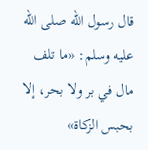قال رسول الله صلى الله عليه وسلم: «ما تلف مال في بر ولا بحر، إلا بحبس الزكاة»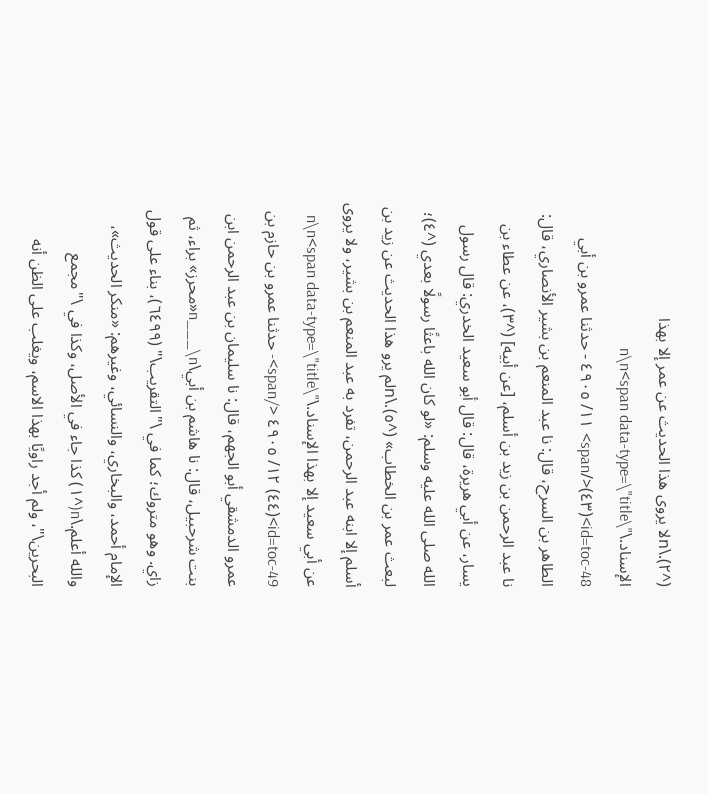(^٢).\nلا يروى هذا الحديث عن عمر إلا بهذا الإسناد.\n\n<span data-type=\"title\" id=toc-48>(٤٣)</span> ١١/ ٤٩٠٥ - حدثنا عمرو بن أبي الطاهر بن السرح، قال: نا عبد المنعم بن بشير الأنصاري، قال: نا عبد الرحمن بن زيد بن أسلم، [عن أبيه] (^٣)، عن عطاء بن يسار، عن أبي هريرة، قال: قال أبو سعيد الخدري: قال رسول الله صلى الله عليه وسلم: «لو كان الله باعثًا رسولًا بعدي (^٤)؛ لبعث عمر بن الخطاب» (^٥).\nلم يرو هذا الحديث عن زيد بن أسلم إلا ابنه عبد الرحمن، تفرد به عبد المنعم بن بشير، ولا يروى عن أبي سعيد إلا بهذا الإسناد.\n\n<span data-type=\"title\" id=toc-49>(٤٤) ١٢/ ٤٩٠٥ </span>- حدثنا عمرو بن حازم بن عمرو الدمشقي أبو الجهم، قال: نا سليمان بن عبد الرحمن ابن بنت شرحبيل، قال: نا هاشم بن أبي\n___\n«محرز» براء، ثم زاي. وهو متروك؛ كما في \"التقريب\" (٦٤٩٩)، بناء على قول الإمام أحمد، والبخاري، والنسائي، وغيرهم: «منكر الحديث»، والله أعلم.\n(^١) كذا جاء في الأصل، وكذا في \"مجمع البحرين\"، ولم أجد راويًا بهذا الاسم، ويغلب على الظن أنه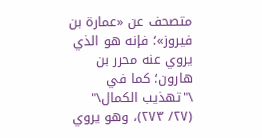متصحف عن «عمارة بن فيروز»؛ فإنه هو الذي يروي عنه محرر بن هارون؛ كما في \"تهذيب الكمال\" (٢٧/ ٢٧٣)، وهو يروي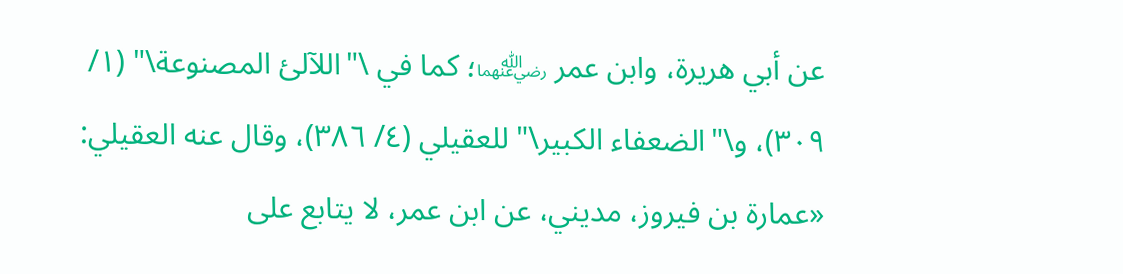عن أبي هريرة، وابن عمر ﵄؛ كما في \"اللآلئ المصنوعة\" (١/ ٣٠٩)، و\"الضعفاء الكبير\" للعقيلي (٤/ ٣٨٦)، وقال عنه العقيلي: «عمارة بن فيروز، مديني، عن ابن عمر، لا يتابع على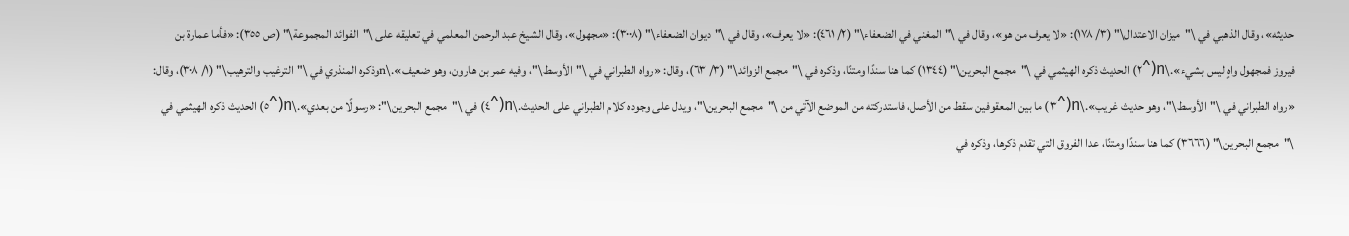حديثه»، وقال الذهبي في \"ميزان الاعتدال\" (٣/ ١٧٨): «لا يعرف من هو»، وقال في \"المغني في الضعفاء\" (٢/ ٤٦١): «لا يعرف»، وقال في \"ديوان الضعفاء\" (٣٠٠٨): «مجهول»، وقال الشيخ عبد الرحمن المعلمي في تعليقه على \"الفوائد المجموعة\" (ص ٣٥٥): «فأما عمارة بن فيروز فمجهول واهٍ ليس بشيء».\n(^٢) الحديث ذكره الهيثمي في \"مجمع البحرين\" (١٣٤٤) كما هنا سندًا ومتنًا، وذكره في \"مجمع الزوائد\" (٣/ ٦٣)، وقال: «رواه الطبراني في \"الأوسط\"، وفيه عمر بن هارون، وهو ضعيف».\nوذكره المنذري في \"الترغيب والترهيب\" (١/ ٣٠٨)، وقال: «رواه الطبراني في \"الأوسط\"، وهو حديث غريب».\n(^٣) ما بين المعقوفين سقط من الأصل، فاستدركته من الموضع الآتي من \"مجمع البحرين\"، ويدل على وجوده كلام الطبراني على الحديث.\n(^٤) في \"مجمع البحرين\": «رسولًا من بعدي».\n(^٥) الحديث ذكره الهيثمي في \"مجمع البحرين\" (٣٦٦٦) كما هنا سندًا ومتنًا، عدا الفروق التي تقدم ذكرها، وذكره في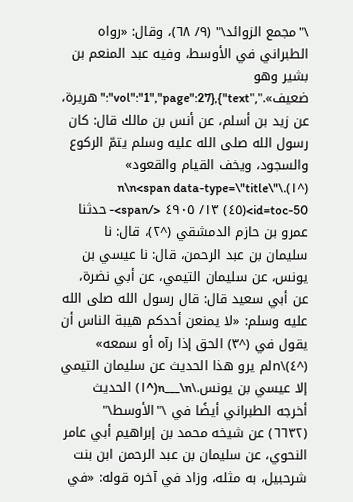\"مجمع الزوائد\" (٩/ ٦٨)، وقال: «رواه الطبراني في الأوسط، وفيه عبد المنعم بن بشير وهو ضعيف».","vol":"1","page":27},{"text":"هريرة، عن زيد بن أسلم، عن أنس بن مالك قال: كان رسول الله صلى الله عليه وسلم يتمّ الركوع والسجود، ويخف القيام والقعود» (^١).\n\n<span data-type=\"title\" id=toc-50>(٤٥) ١٣/ ٤٩٠٥ </span>- حدثنا عمرو بن حازم الدمشقي (^٢)، قال: نا سليمان بن عبد الرحمن، قال: نا عيسي بن يونس، عن سليمان التيمي، عن أبي نضرة، عن أبي سعيد قال: قال رسول الله صلى الله عليه وسلم: «لا يمنعن أحدكم هيبة الناس أن يقول في (^٣) الحق إذا رآه أو سمعه» (^٤)\nلم يرو هذا الحديث عن سليمان التيمي إلا عيسي بن يونس.\n___\n(^١) الحديث أخرجه الطبراني أيضًا في \"الأوسط\" (٦٦٣٢) عن شيخه محمد بن إبراهيم أبي عامر النحوي، عن سليمان بن عبد الرحمن ابن بنت شرحبيل، به مثله، وزاد في آخره قوله: «في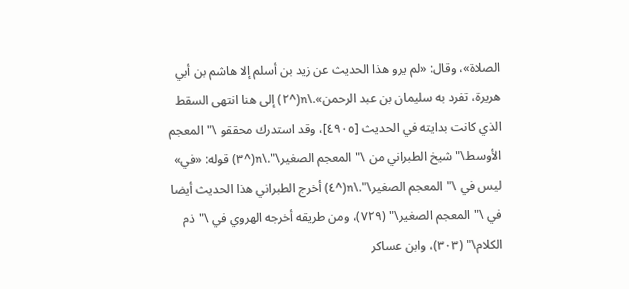الصلاة»، وقال: «لم يرو هذا الحديث عن زيد بن أسلم إلا هاشم بن أبي هريرة، تفرد به سليمان بن عبد الرحمن».\n(^٢) إلى هنا انتهى السقط الذي كانت بدايته في الحديث [٤٩٠٥]، وقد استدرك محققو \"المعجم الأوسط\" شيخ الطبراني من \"المعجم الصغير\".\n(^٣) قوله: «في» ليس في \"المعجم الصغير\".\n(^٤) أخرج الطبراني هذا الحديث أيضا في \"المعجم الصغير\" (٧٢٩)، ومن طريقه أخرجه الهروي في \"ذم الكلام\" (٣٠٣)، وابن عساكر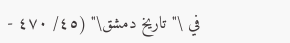في \"تاريخ دمشق\" (٤٥/ ٤٧٠ -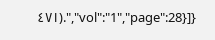٤٧١).","vol":"1","page":28}]}